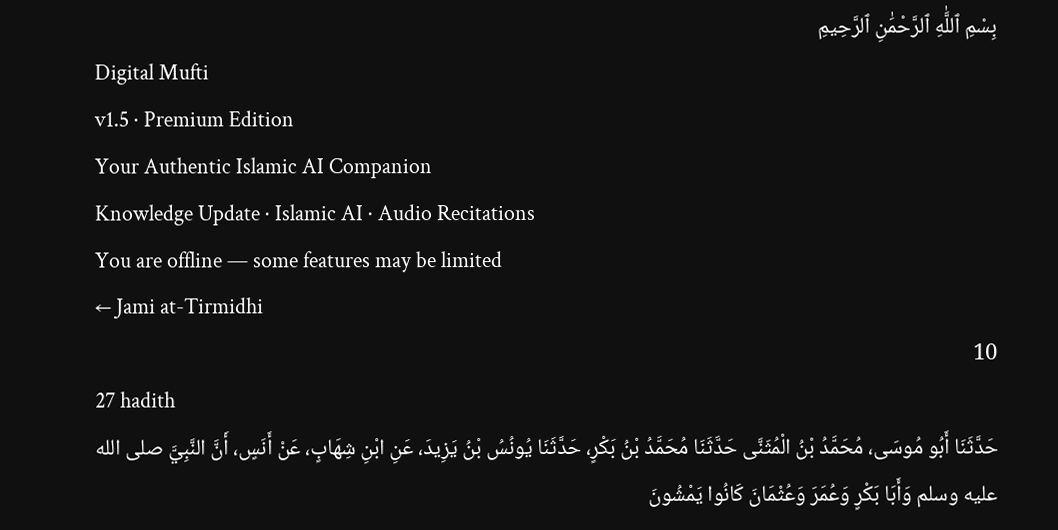بِسْمِ ٱللَّٰهِ ٱلرَّحْمَٰنِ ٱلرَّحِيمِ
Digital Mufti
v1.5 · Premium Edition
Your Authentic Islamic AI Companion
Knowledge Update · Islamic AI · Audio Recitations
You are offline — some features may be limited
← Jami at-Tirmidhi
10
27 hadith
حَدَّثَنَا أَبُو مُوسَى، مُحَمَّدُ بْنُ الْمُثَنَّى حَدَّثَنَا مُحَمَّدُ بْنُ بَكْرٍ، حَدَّثَنَا يُونُسُ بْنُ يَزِيدَ، عَنِ ابْنِ شِهَابٍ، عَنْ أَنَسٍ، أَنَّ النَّبِيَّ صلى الله عليه وسلم وَأَبَا بَكْرٍ وَعُمَرَ وَعُثْمَانَ كَانُوا يَمْشُونَ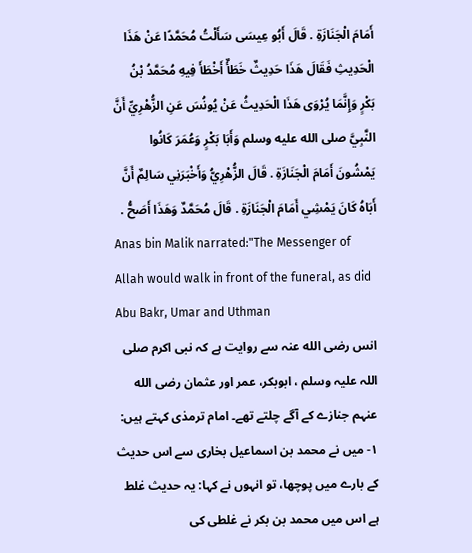أَمَامَ الْجَنَازَةِ . قَالَ أَبُو عِيسَى سَأَلْتُ مُحَمَّدًا عَنْ هَذَا الْحَدِيثِ فَقَالَ هَذَا حَدِيثٌ خَطَأٌ أَخْطَأَ فِيهِ مُحَمَّدُ بْنُ بَكْرٍ وَإِنَّمَا يُرْوَى هَذَا الْحَدِيثُ عَنْ يُونُسَ عَنِ الزُّهْرِيِّ أَنَّ النَّبِيَّ صلى الله عليه وسلم وَأَبَا بَكْرٍ وَعُمَرَ كَانُوا يَمْشُونَ أَمَامَ الْجَنَازَةِ . قَالَ الزُّهْرِيُّ وَأَخْبَرَنِي سَالِمٌ أَنَّ أَبَاهُ كَانَ يَمْشِي أَمَامَ الْجَنَازَةِ . قَالَ مُحَمَّدٌ وَهَذَا أَصَحُّ .
Anas bin Malik narrated:"The Messenger of Allah would walk in front of the funeral, as did Abu Bakr, Umar and Uthman
انس رضی الله عنہ سے روایت ہے کہ نبی اکرم صلی اللہ علیہ وسلم ، ابوبکر، عمر اور عثمان رضی الله عنہم جنازے کے آگے چلتے تھے۔ امام ترمذی کہتے ہیں: ۱- میں نے محمد بن اسماعیل بخاری سے اس حدیث کے بارے میں پوچھا، تو انہوں نے کہا: یہ حدیث غلط ہے اس میں محمد بن بکر نے غلطی کی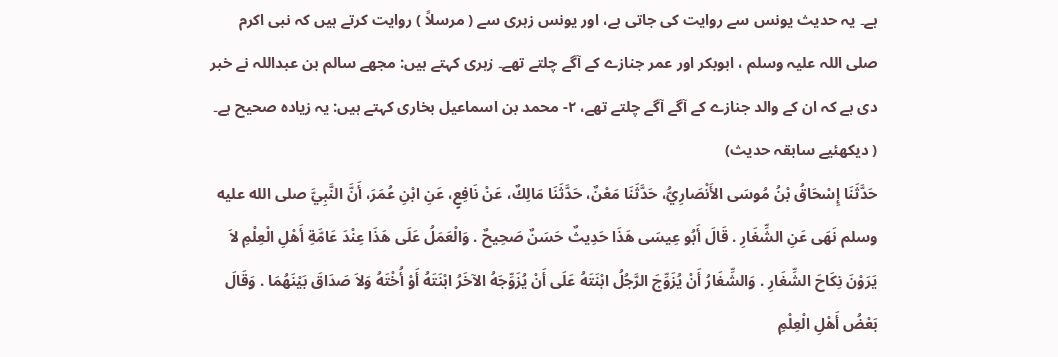ہے۔ یہ حدیث یونس سے روایت کی جاتی ہے، اور یونس زہری سے ( مرسلاً ) روایت کرتے ہیں کہ نبی اکرم صلی اللہ علیہ وسلم ، ابوبکر اور عمر جنازے کے آگے چلتے تھے۔ زہری کہتے ہیں: مجھے سالم بن عبداللہ نے خبر دی ہے کہ ان کے والد جنازے کے آگے آگے چلتے تھے، ۲- محمد بن اسماعیل بخاری کہتے ہیں: یہ زیادہ صحیح ہے۔ ( دیکھئیے سابقہ حدیث)
حَدَّثَنَا إِسْحَاقُ بْنُ مُوسَى الأَنْصَارِيُّ، حَدَّثَنَا مَعْنٌ، حَدَّثَنَا مَالِكٌ، عَنْ نَافِعٍ، عَنِ ابْنِ عُمَرَ، أَنَّ النَّبِيَّ صلى الله عليه وسلم نَهَى عَنِ الشِّغَارِ . قَالَ أَبُو عِيسَى هَذَا حَدِيثٌ حَسَنٌ صَحِيحٌ . وَالْعَمَلُ عَلَى هَذَا عِنْدَ عَامَّةِ أَهْلِ الْعِلْمِ لاَ يَرَوْنَ نِكَاحَ الشِّغَارِ . وَالشِّغَارُ أَنْ يُزَوِّجَ الرَّجُلُ ابْنَتَهُ عَلَى أَنْ يُزَوِّجَهُ الآخَرُ ابْنَتَهُ أَوْ أُخْتَهُ وَلاَ صَدَاقَ بَيْنَهُمَا . وَقَالَ بَعْضُ أَهْلِ الْعِلْمِ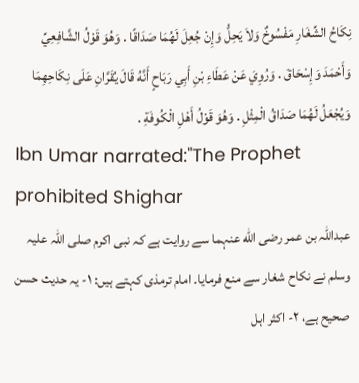نِكَاحُ الشِّغَارِ مَفْسُوخٌ وَلاَ يَحِلُّ وَإِنْ جُعِلَ لَهُمَا صَدَاقًا . وَهُوَ قَوْلُ الشَّافِعِيِّ وَأَحْمَدَ وَإِسْحَاقَ . وَرُوِيَ عَنْ عَطَاءِ بْنِ أَبِي رَبَاحٍ أَنَّهُ قَالَ يُقَرَّانِ عَلَى نِكَاحِهِمَا وَيُجْعَلُ لَهُمَا صَدَاقُ الْمِثْلِ . وَهُوَ قَوْلُ أَهْلِ الْكُوفَةِ .
Ibn Umar narrated:"The Prophet prohibited Shighar
عبداللہ بن عمر رضی الله عنہما سے روایت ہے کہ نبی اکرم صلی اللہ علیہ وسلم نے نکاح شغار سے منع فرمایا۔ امام ترمذی کہتے ہیں: ۱- یہ حدیث حسن صحیح ہے، ۲- اکثر اہل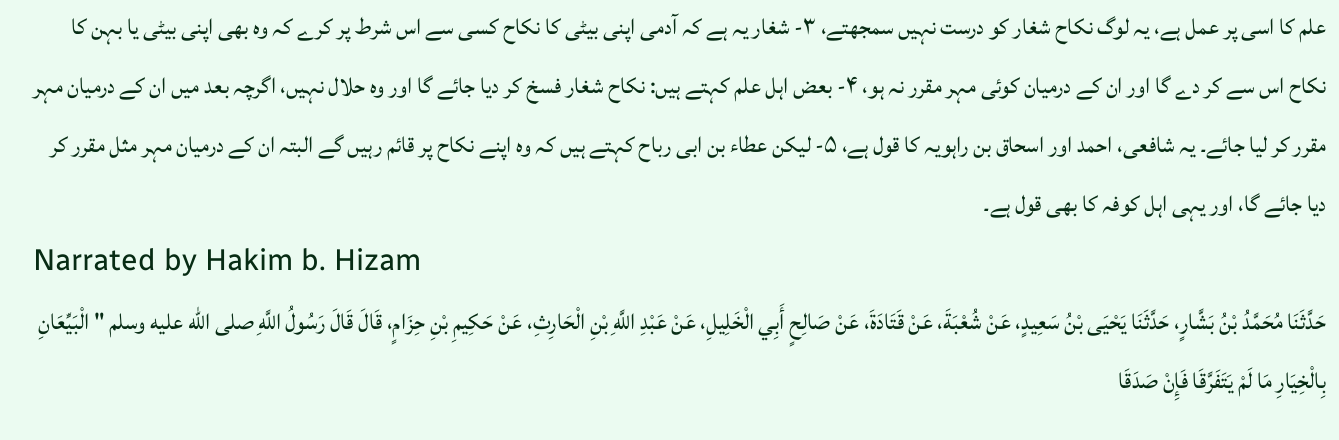علم کا اسی پر عمل ہے، یہ لوگ نکاح شغار کو درست نہیں سمجھتے، ۳- شغار یہ ہے کہ آدمی اپنی بیٹی کا نکاح کسی سے اس شرط پر کرے کہ وہ بھی اپنی بیٹی یا بہن کا نکاح اس سے کر دے گا اور ان کے درمیان کوئی مہر مقرر نہ ہو، ۴- بعض اہل علم کہتے ہیں: نکاح شغار فسخ کر دیا جائے گا اور وہ حلال نہیں، اگرچہ بعد میں ان کے درمیان مہر مقرر کر لیا جائے۔ یہ شافعی، احمد اور اسحاق بن راہویہ کا قول ہے، ۵- لیکن عطاء بن ابی رباح کہتے ہیں کہ وہ اپنے نکاح پر قائم رہیں گے البتہ ان کے درمیان مہر مثل مقرر کر دیا جائے گا، اور یہی اہل کوفہ کا بھی قول ہے۔
Narrated by Hakim b. Hizam
حَدَّثَنَا مُحَمَّدُ بْنُ بَشَّارٍ، حَدَّثَنَا يَحْيَى بْنُ سَعِيدٍ، عَنْ شُعْبَةَ، عَنْ قَتَادَةَ، عَنْ صَالِحٍ أَبِي الْخَلِيلِ، عَنْ عَبْدِ اللَّهِ بْنِ الْحَارِثِ، عَنْ حَكِيمِ بْنِ حِزَامٍ، قَالَ قَالَ رَسُولُ اللَّهِ صلى الله عليه وسلم " الْبَيِّعَانِ بِالْخِيَارِ مَا لَمْ يَتَفَرَّقَا فَإِنْ صَدَقَا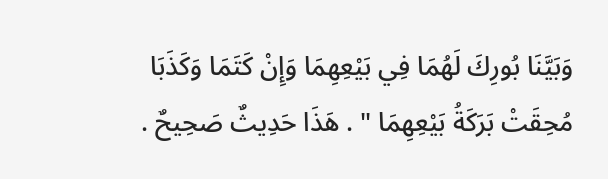وَبَيَّنَا بُورِكَ لَهُمَا فِي بَيْعِهِمَا وَإِنْ كَتَمَا وَكَذَبَا مُحِقَتْ بَرَكَةُ بَيْعِهِمَا " . هَذَا حَدِيثٌ صَحِيحٌ .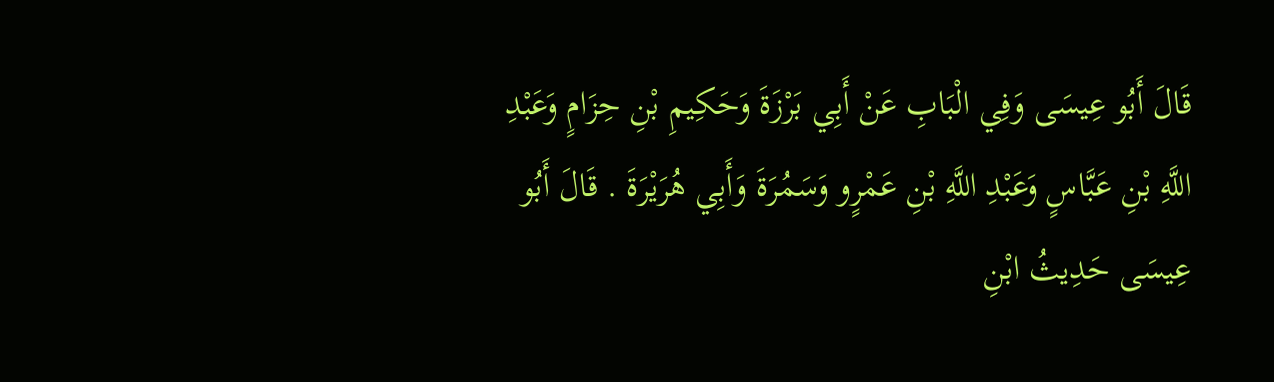قَالَ أَبُو عِيسَى وَفِي الْبَابِ عَنْ أَبِي بَرْزَةَ وَحَكِيمِ بْنِ حِزَامٍ وَعَبْدِ اللَّهِ بْنِ عَبَّاسٍ وَعَبْدِ اللَّهِ بْنِ عَمْرٍو وَسَمُرَةَ وَأَبِي هُرَيْرَةَ . قَالَ أَبُو عِيسَى حَدِيثُ ابْنِ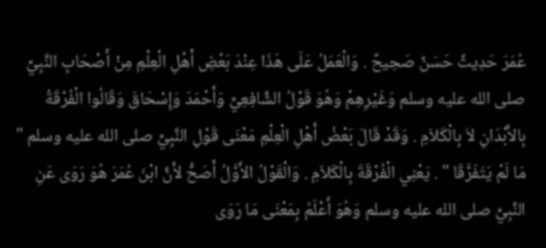عُمَرَ حَدِيثٌ حَسَنٌ صَحِيحٌ . وَالْعَمَلُ عَلَى هَذَا عِنْدَ بَعْضِ أَهْلِ الْعِلْمِ مِنْ أَصْحَابِ النَّبِيِّ صلى الله عليه وسلم وَغَيْرِهِمْ وَهُوَ قَوْلُ الشَّافِعِيِّ وَأَحْمَدَ وَإِسْحَاقَ وَقَالُوا الْفُرْقَةُ بِالأَبْدَانِ لاَ بِالْكَلاَمِ . وَقَدْ قَالَ بَعْضُ أَهْلِ الْعِلْمِ مَعْنَى قَوْلِ النَّبِيِّ صلى الله عليه وسلم " مَا لَمْ يَتَفَرَّقَا " . يَعْنِي الْفُرْقَةَ بِالْكَلاَمِ . وَالْقَوْلُ الأَوَّلُ أَصَحُّ لأَنَّ ابْنَ عُمَرَ هُوَ رَوَى عَنِ النَّبِيِّ صلى الله عليه وسلم وَهُوَ أَعْلَمُ بِمَعْنَى مَا رَوَى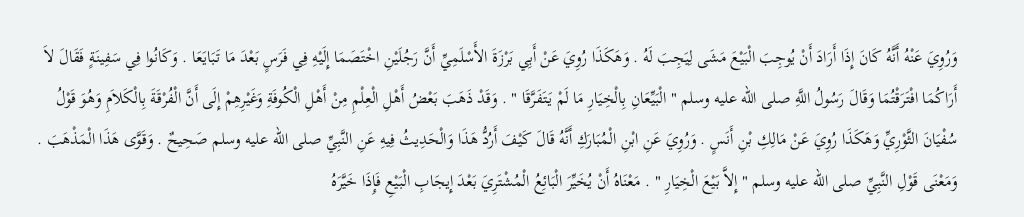وَرُوِيَ عَنْهُ أَنَّهُ كَانَ إِذَا أَرَادَ أَنْ يُوجِبَ الْبَيْعَ مَشَى لِيَجِبَ لَهُ . وَهَكَذَا رُوِيَ عَنْ أَبِي بَرْزَةَ الأَسْلَمِيِّ أَنَّ رَجُلَيْنِ اخْتَصَمَا إِلَيْهِ فِي فَرَسٍ بَعْدَ مَا تَبَايَعَا . وَكَانُوا فِي سَفِينَةٍ فَقَالَ لاَ أَرَاكُمَا افْتَرَقْتُمَا وَقَالَ رَسُولُ اللَّهِ صلى الله عليه وسلم " الْبَيِّعَانِ بِالْخِيَارِ مَا لَمْ يَتَفَرَّقَا " . وَقَدْ ذَهَبَ بَعْضُ أَهْلِ الْعِلْمِ مِنْ أَهْلِ الْكُوفَةِ وَغَيْرِهِمْ إِلَى أَنَّ الْفُرْقَةَ بِالْكَلاَمِ وَهُوَ قَوْلُ سُفْيَانَ الثَّوْرِيِّ وَهَكَذَا رُوِيَ عَنْ مَالِكِ بْنِ أَنَسٍ . وَرُوِيَ عَنِ ابْنِ الْمُبَارَكِ أَنَّهُ قَالَ كَيْفَ أَرُدُّ هَذَا وَالْحَدِيثُ فِيهِ عَنِ النَّبِيِّ صلى الله عليه وسلم صَحِيحٌ . وَقَوَّى هَذَا الْمَذْهَبَ . وَمَعْنَى قَوْلِ النَّبِيِّ صلى الله عليه وسلم " إِلاَّ بَيْعَ الْخِيَارِ " . مَعْنَاهُ أَنْ يُخَيِّرَ الْبَائِعُ الْمُشْتَرِيَ بَعْدَ إِيجَابِ الْبَيْعِ فَإِذَا خَيَّرَهُ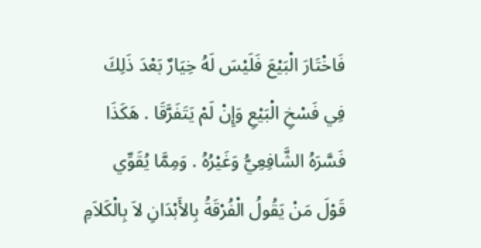فَاخْتَارَ الْبَيْعَ فَلَيْسَ لَهُ خِيَارٌ بَعْدَ ذَلِكَ فِي فَسْخِ الْبَيْعِ وَإِنْ لَمْ يَتَفَرَّقَا . هَكَذَا فَسَّرَهُ الشَّافِعِيُّ وَغَيْرُهُ . وَمِمَّا يُقَوِّي قَوْلَ مَنْ يَقُولُ الْفُرْقَةُ بِالأَبْدَانِ لاَ بِالْكَلاَمِ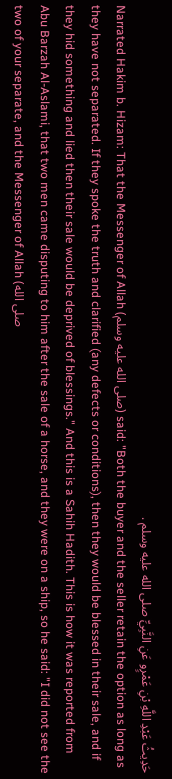حَدِيثُ عَبْدِ اللَّهِ بْنِ عَمْرٍو عَنِ النَّبِيِّ صلى الله عليه وسلم .
Narrated Hakim b. Hizam: That the Messenger of Allah (صلى الله عليه وسلم) said: "Both the buyer and the seller retain the option as long as they have not separated. If they spoke the truth and clarified (any defects or conditions), then they would be blessed in their sale, and if they hid something and lied then their sale would be deprived of blessings." And this is a Sahih Hadith. This is how it was reported from Abu Barzah Al-Aslami, that two men came disputing to him after the sale of a horse, and they were on a ship, so he said: "I did not see the two of your separate, and the Messenger of Allah (صلى الله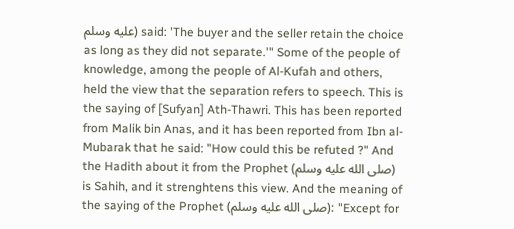عليه وسلم) said: 'The buyer and the seller retain the choice as long as they did not separate.'" Some of the people of knowledge, among the people of Al-Kufah and others, held the view that the separation refers to speech. This is the saying of [Sufyan] Ath-Thawri. This has been reported from Malik bin Anas, and it has been reported from Ibn al-Mubarak that he said: "How could this be refuted ?" And the Hadith about it from the Prophet (صلى الله عليه وسلم) is Sahih, and it strenghtens this view. And the meaning of the saying of the Prophet (صلى الله عليه وسلم): "Except for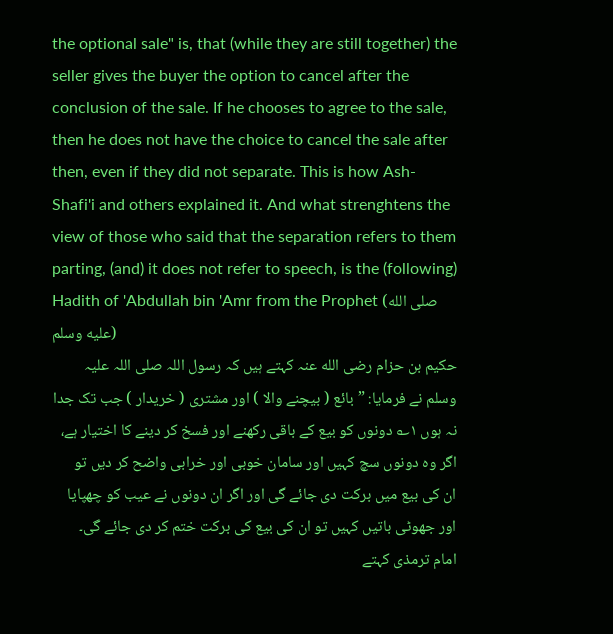the optional sale" is, that (while they are still together) the seller gives the buyer the option to cancel after the conclusion of the sale. If he chooses to agree to the sale, then he does not have the choice to cancel the sale after then, even if they did not separate. This is how Ash-Shafi'i and others explained it. And what strenghtens the view of those who said that the separation refers to them parting, (and) it does not refer to speech, is the (following) Hadith of 'Abdullah bin 'Amr from the Prophet (صلى الله عليه وسلم)
حکیم بن حزام رضی الله عنہ کہتے ہیں کہ رسول اللہ صلی اللہ علیہ وسلم نے فرمایا: ”بائع ( بیچنے والا ) اور مشتری ( خریدار ) جب تک جدا نہ ہوں ۱؎ دونوں کو بیع کے باقی رکھنے اور فسخ کر دینے کا اختیار ہے، اگر وہ دونوں سچ کہیں اور سامان خوبی اور خرابی واضح کر دیں تو ان کی بیع میں برکت دی جائے گی اور اگر ان دونوں نے عیب کو چھپایا اور جھوٹی باتیں کہیں تو ان کی بیع کی برکت ختم کر دی جائے گی۔ امام ترمذی کہتے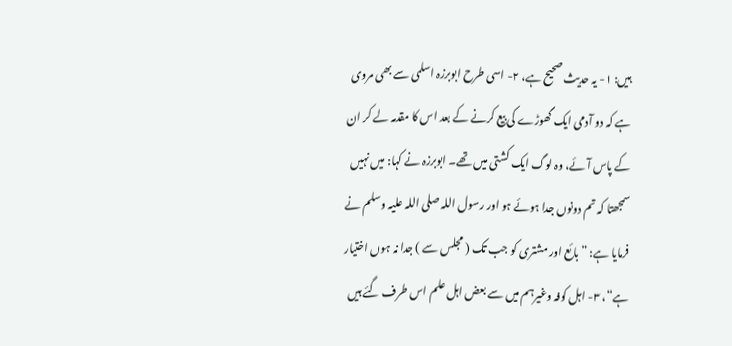ہیں: ۱- یہ حدیث صحیح ہے، ۲- اسی طرح ابوبرزہ اسلمی سے بھی مروی ہے کہ دو آدمی ایک گھوڑے کی بیع کرنے کے بعد اس کا مقدمہ لے کر ان کے پاس آئے، وہ لوگ ایک کشتی میں تھے۔ ابوبرزہ نے کہا: میں نہیں سمجھتا کہ تم دونوں جدا ہوئے ہو اور رسول اللہ صلی اللہ علیہ وسلم نے فرمایا ہے: ”بائع اور مشتری کو جب تک ( مجلس سے ) جدا نہ ہوں اختیار ہے“، ۳- اہل کوفہ وغیرہم میں سے بعض اہل علم اس طرف گئے ہیں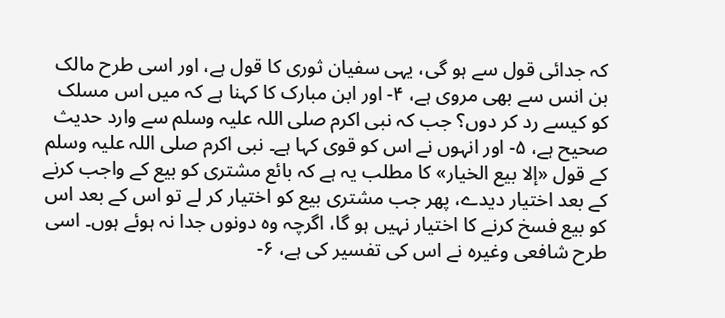کہ جدائی قول سے ہو گی، یہی سفیان ثوری کا قول ہے، اور اسی طرح مالک بن انس سے بھی مروی ہے، ۴- اور ابن مبارک کا کہنا ہے کہ میں اس مسلک کو کیسے رد کر دوں؟ جب کہ نبی اکرم صلی اللہ علیہ وسلم سے وارد حدیث صحیح ہے، ۵- اور انہوں نے اس کو قوی کہا ہے۔ نبی اکرم صلی اللہ علیہ وسلم کے قول «إلا بيع الخيار» کا مطلب یہ ہے کہ بائع مشتری کو بیع کے واجب کرنے کے بعد اختیار دیدے، پھر جب مشتری بیع کو اختیار کر لے تو اس کے بعد اس کو بیع فسخ کرنے کا اختیار نہیں ہو گا، اگرچہ وہ دونوں جدا نہ ہوئے ہوں۔ اسی طرح شافعی وغیرہ نے اس کی تفسیر کی ہے، ۶-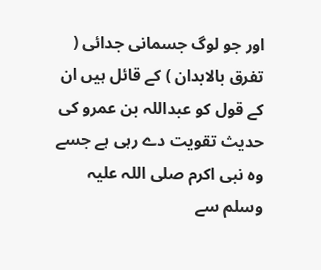اور جو لوگ جسمانی جدائی ( تفرق بالابدان ) کے قائل ہیں ان کے قول کو عبداللہ بن عمرو کی حدیث تقویت دے رہی ہے جسے وہ نبی اکرم صلی اللہ علیہ وسلم سے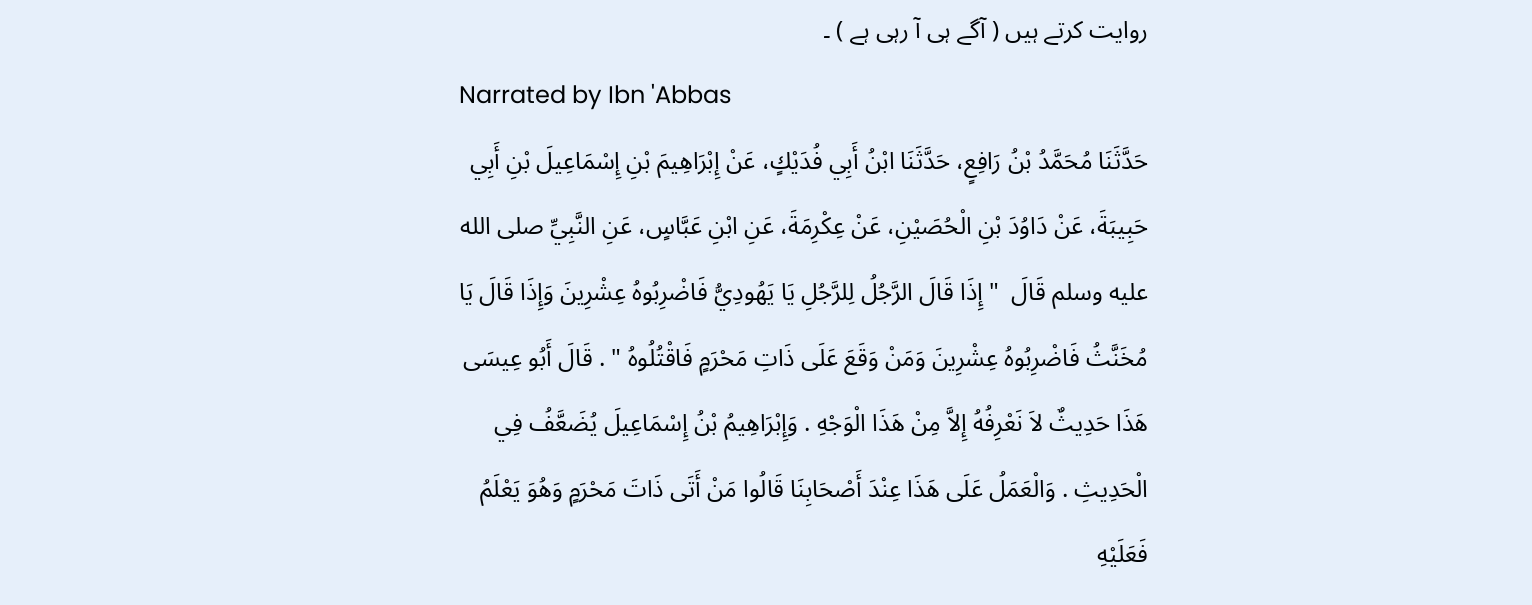روایت کرتے ہیں ( آگے ہی آ رہی ہے ) ۔
Narrated by Ibn 'Abbas
حَدَّثَنَا مُحَمَّدُ بْنُ رَافِعٍ، حَدَّثَنَا ابْنُ أَبِي فُدَيْكٍ، عَنْ إِبْرَاهِيمَ بْنِ إِسْمَاعِيلَ بْنِ أَبِي حَبِيبَةَ، عَنْ دَاوُدَ بْنِ الْحُصَيْنِ، عَنْ عِكْرِمَةَ، عَنِ ابْنِ عَبَّاسٍ، عَنِ النَّبِيِّ صلى الله عليه وسلم قَالَ  " إِذَا قَالَ الرَّجُلُ لِلرَّجُلِ يَا يَهُودِيُّ فَاضْرِبُوهُ عِشْرِينَ وَإِذَا قَالَ يَا مُخَنَّثُ فَاضْرِبُوهُ عِشْرِينَ وَمَنْ وَقَعَ عَلَى ذَاتِ مَحْرَمٍ فَاقْتُلُوهُ " . قَالَ أَبُو عِيسَى هَذَا حَدِيثٌ لاَ نَعْرِفُهُ إِلاَّ مِنْ هَذَا الْوَجْهِ . وَإِبْرَاهِيمُ بْنُ إِسْمَاعِيلَ يُضَعَّفُ فِي الْحَدِيثِ . وَالْعَمَلُ عَلَى هَذَا عِنْدَ أَصْحَابِنَا قَالُوا مَنْ أَتَى ذَاتَ مَحْرَمٍ وَهُوَ يَعْلَمُ فَعَلَيْهِ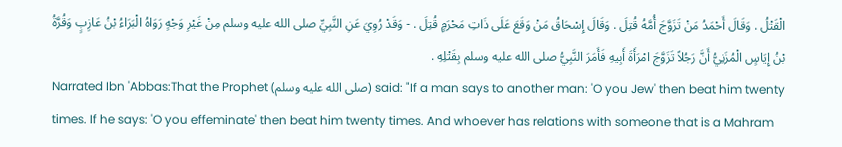الْقَتْلُ . وَقَالَ أَحْمَدُ مَنْ تَزَوَّجَ أُمَّهُ قُتِلَ . وَقَالَ إِسْحَاقُ مَنْ وَقَعَ عَلَى ذَاتِ مَحْرَمٍ قُتِلَ . - وَقَدْ رُوِيَ عَنِ النَّبِيِّ صلى الله عليه وسلم مِنْ غَيْرِ وَجْهٍ رَوَاهُ الْبَرَاءُ بْنُ عَازِبٍ وَقُرَّةُ بْنُ إِيَاسٍ الْمُزَنِيُّ أَنَّ رَجُلاً تَزَوَّجَ امْرَأَةَ أَبِيهِ فَأَمَرَ النَّبِيُّ صلى الله عليه وسلم بِقَتْلِهِ .
Narrated Ibn 'Abbas:That the Prophet (صلى الله عليه وسلم) said: "If a man says to another man: 'O you Jew' then beat him twenty times. If he says: 'O you effeminate' then beat him twenty times. And whoever has relations with someone that is a Mahram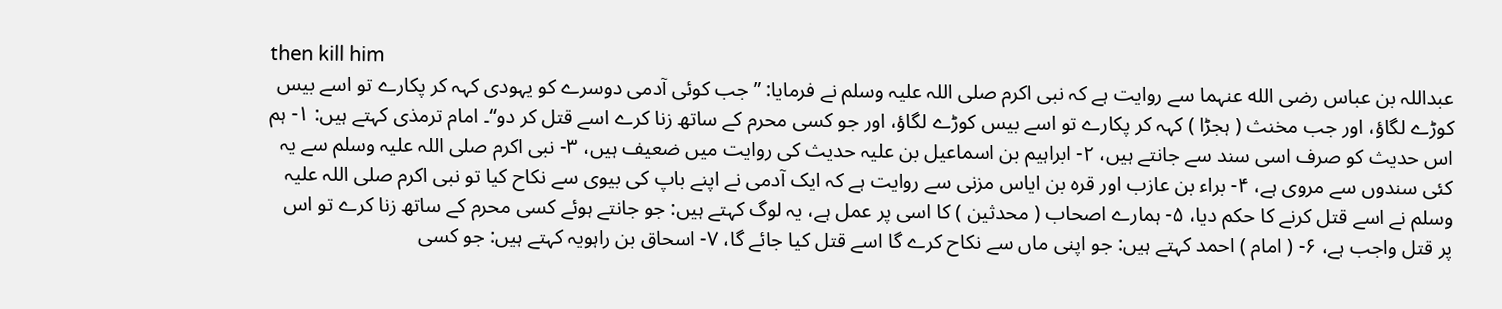then kill him
عبداللہ بن عباس رضی الله عنہما سے روایت ہے کہ نبی اکرم صلی اللہ علیہ وسلم نے فرمایا: ”جب کوئی آدمی دوسرے کو یہودی کہہ کر پکارے تو اسے بیس کوڑے لگاؤ، اور جب مخنث ( ہجڑا ) کہہ کر پکارے تو اسے بیس کوڑے لگاؤ، اور جو کسی محرم کے ساتھ زنا کرے اسے قتل کر دو“۔ امام ترمذی کہتے ہیں: ۱- ہم اس حدیث کو صرف اسی سند سے جانتے ہیں، ۲- ابراہیم بن اسماعیل بن علیہ حدیث کی روایت میں ضعیف ہیں، ۳- نبی اکرم صلی اللہ علیہ وسلم سے یہ کئی سندوں سے مروی ہے، ۴- براء بن عازب اور قرہ بن ایاس مزنی سے روایت ہے کہ ایک آدمی نے اپنے باپ کی بیوی سے نکاح کیا تو نبی اکرم صلی اللہ علیہ وسلم نے اسے قتل کرنے کا حکم دیا، ۵- ہمارے اصحاب ( محدثین ) کا اسی پر عمل ہے، یہ لوگ کہتے ہیں: جو جانتے ہوئے کسی محرم کے ساتھ زنا کرے تو اس پر قتل واجب ہے، ۶- ( امام ) احمد کہتے ہیں: جو اپنی ماں سے نکاح کرے گا اسے قتل کیا جائے گا، ۷- اسحاق بن راہویہ کہتے ہیں: جو کسی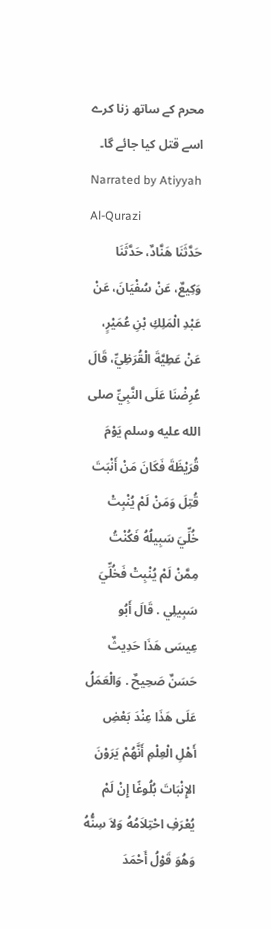محرم کے ساتھ زنا کرے اسے قتل کیا جائے گا۔
Narrated by Atiyyah Al-Qurazi
حَدَّثَنَا هَنَّادٌ، حَدَّثَنَا وَكِيعٌ، عَنْ سُفْيَانَ، عَنْ عَبْدِ الْمَلِكِ بْنِ عُمَيْرٍ، عَنْ عَطِيَّةَ الْقُرَظِيِّ، قَالَ عُرِضْنَا عَلَى النَّبِيِّ صلى الله عليه وسلم يَوْمَ قُرَيْظَةَ فَكَانَ مَنْ أَنْبَتَ قُتِلَ وَمَنْ لَمْ يُنْبِتْ خُلِّيَ سَبِيلُهُ فَكُنْتُ مِمَّنْ لَمْ يُنْبِتْ فَخُلِّيَ سَبِيلِي . قَالَ أَبُو عِيسَى هَذَا حَدِيثٌ حَسَنٌ صَحِيحٌ . وَالْعَمَلُ عَلَى هَذَا عِنْدَ بَعْضِ أَهْلِ الْعِلْمِ أَنَّهُمْ يَرَوْنَ الإِنْبَاتَ بُلُوغًا إِنْ لَمْ يُعْرَفِ احْتِلاَمُهُ وَلاَ سِنُّهُ وَهُوَ قَوْلُ أَحْمَدَ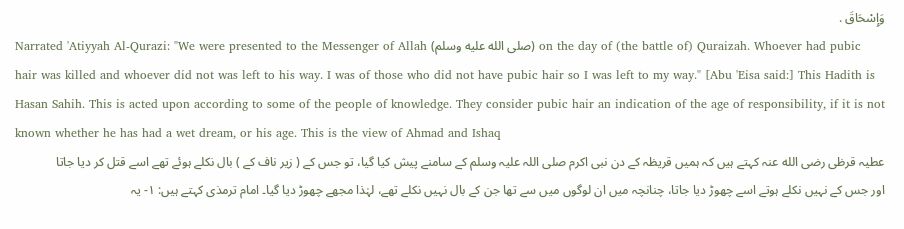وَإِسْحَاقَ .
Narrated 'Atiyyah Al-Qurazi: "We were presented to the Messenger of Allah (صلى الله عليه وسلم) on the day of (the battle of) Quraizah. Whoever had pubic hair was killed and whoever did not was left to his way. I was of those who did not have pubic hair so I was left to my way." [Abu 'Eisa said:] This Hadith is Hasan Sahih. This is acted upon according to some of the people of knowledge. They consider pubic hair an indication of the age of responsibility, if it is not known whether he has had a wet dream, or his age. This is the view of Ahmad and Ishaq
عطیہ قرظی رضی الله عنہ کہتے ہیں کہ ہمیں قریظہ کے دن نبی اکرم صلی اللہ علیہ وسلم کے سامنے پیش کیا گیا، تو جس کے ( زیر ناف کے ) بال نکلے ہوئے تھے اسے قتل کر دیا جاتا اور جس کے نہیں نکلے ہوتے اسے چھوڑ دیا جاتا، چنانچہ میں ان لوگوں میں سے تھا جن کے بال نہیں نکلے تھے، لہٰذا مجھے چھوڑ دیا گیا۔ امام ترمذی کہتے ہیں: ۱- یہ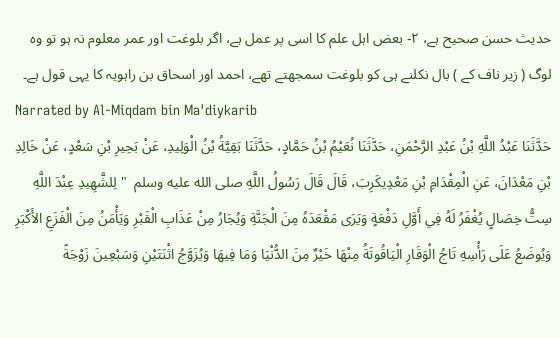حدیث حسن صحیح ہے، ۲- بعض اہل علم کا اسی پر عمل ہے، اگر بلوغت اور عمر معلوم نہ ہو تو وہ لوگ ( زیر ناف کے ) بال نکلنے ہی کو بلوغت سمجھتے تھے، احمد اور اسحاق بن راہویہ کا یہی قول ہے۔
Narrated by Al-Miqdam bin Ma'diykarib
حَدَّثَنَا عَبْدُ اللَّهِ بْنُ عَبْدِ الرَّحْمَنِ، حَدَّثَنَا نُعَيْمُ بْنُ حَمَّادٍ، حَدَّثَنَا بَقِيَّةُ بْنُ الْوَلِيدِ، عَنْ بَحِيرِ بْنِ سَعْدٍ، عَنْ خَالِدِ بْنِ مَعْدَانَ، عَنِ الْمِقْدَامِ بْنِ مَعْدِيكَرِبَ، قَالَ قَالَ رَسُولُ اللَّهِ صلى الله عليه وسلم  " لِلشَّهِيدِ عِنْدَ اللَّهِ سِتُّ خِصَالٍ يُغْفَرُ لَهُ فِي أَوَّلِ دَفْعَةٍ وَيَرَى مَقْعَدَهُ مِنَ الْجَنَّةِ وَيُجَارُ مِنْ عَذَابِ الْقَبْرِ وَيَأْمَنُ مِنَ الْفَزَعِ الأَكْبَرِ وَيُوضَعُ عَلَى رَأْسِهِ تَاجُ الْوَقَارِ الْيَاقُوتَةُ مِنْهَا خَيْرٌ مِنَ الدُّنْيَا وَمَا فِيهَا وَيُزَوَّجُ اثْنَتَيْنِ وَسَبْعِينَ زَوْجَةً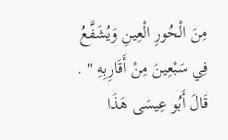مِنَ الْحُورِ الْعِينِ وَيُشَفَّعُ فِي سَبْعِينَ مِنْ أَقَارِبِهِ " . قَالَ أَبُو عِيسَى هَذَا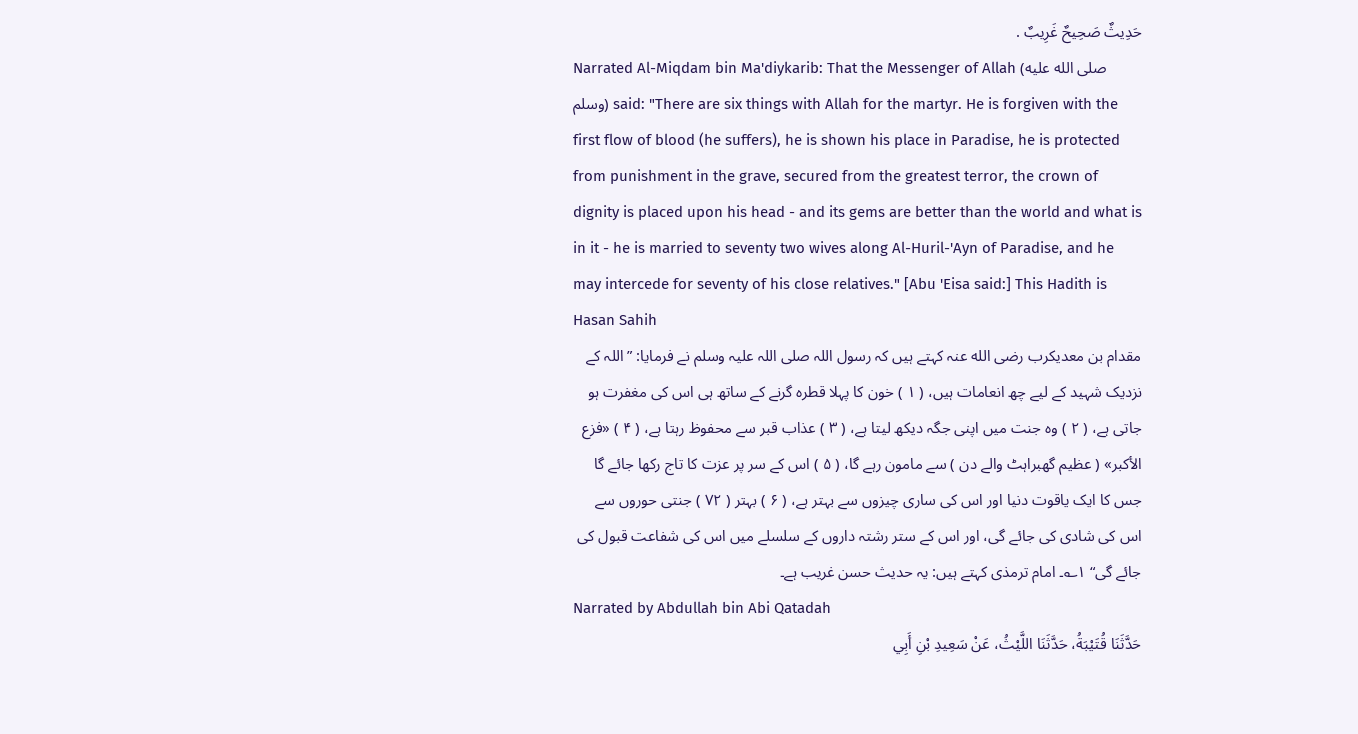حَدِيثٌ صَحِيحٌ غَرِيبٌ .
Narrated Al-Miqdam bin Ma'diykarib: That the Messenger of Allah (صلى الله عليه وسلم) said: "There are six things with Allah for the martyr. He is forgiven with the first flow of blood (he suffers), he is shown his place in Paradise, he is protected from punishment in the grave, secured from the greatest terror, the crown of dignity is placed upon his head - and its gems are better than the world and what is in it - he is married to seventy two wives along Al-Huril-'Ayn of Paradise, and he may intercede for seventy of his close relatives." [Abu 'Eisa said:] This Hadith is Hasan Sahih
مقدام بن معدیکرب رضی الله عنہ کہتے ہیں کہ رسول اللہ صلی اللہ علیہ وسلم نے فرمایا: ”اللہ کے نزدیک شہید کے لیے چھ انعامات ہیں، ( ۱ ) خون کا پہلا قطرہ گرنے کے ساتھ ہی اس کی مغفرت ہو جاتی ہے، ( ۲ ) وہ جنت میں اپنی جگہ دیکھ لیتا ہے، ( ۳ ) عذاب قبر سے محفوظ رہتا ہے، ( ۴ ) «فزع الأكبر» ( عظیم گھبراہٹ والے دن ) سے مامون رہے گا، ( ۵ ) اس کے سر پر عزت کا تاج رکھا جائے گا جس کا ایک یاقوت دنیا اور اس کی ساری چیزوں سے بہتر ہے، ( ۶ ) بہتر ( ۷۲ ) جنتی حوروں سے اس کی شادی کی جائے گی، اور اس کے ستر رشتہ داروں کے سلسلے میں اس کی شفاعت قبول کی جائے گی“ ۱؎۔ امام ترمذی کہتے ہیں: یہ حدیث حسن غریب ہے۔
Narrated by Abdullah bin Abi Qatadah
حَدَّثَنَا قُتَيْبَةُ، حَدَّثَنَا اللَّيْثُ، عَنْ سَعِيدِ بْنِ أَبِي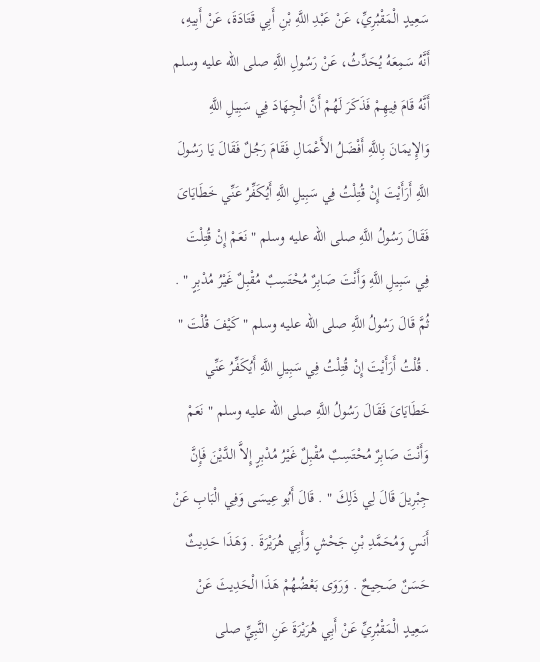سَعِيدٍ الْمَقْبُرِيِّ، عَنْ عَبْدِ اللَّهِ بْنِ أَبِي قَتَادَةَ، عَنْ أَبِيهِ، أَنَّهُ سَمِعَهُ يُحَدِّثُ، عَنْ رَسُولِ اللَّهِ صلى الله عليه وسلم أَنَّهُ قَامَ فِيهِمْ فَذَكَرَ لَهُمْ أَنَّ الْجِهَادَ فِي سَبِيلِ اللَّهِ وَالإِيمَانَ بِاللَّهِ أَفْضَلُ الأَعْمَالِ فَقَامَ رَجُلٌ فَقَالَ يَا رَسُولَ اللَّهِ أَرَأَيْتَ إِنْ قُتِلْتُ فِي سَبِيلِ اللَّهِ أَيُكَفِّرُ عَنِّي خَطَايَاىَ فَقَالَ رَسُولُ اللَّهِ صلى الله عليه وسلم " نَعَمْ إِنْ قُتِلْتَ فِي سَبِيلِ اللَّهِ وَأَنْتَ صَابِرٌ مُحْتَسِبٌ مُقْبِلٌ غَيْرُ مُدْبِرٍ " . ثُمَّ قَالَ رَسُولُ اللَّهِ صلى الله عليه وسلم " كَيْفَ قُلْتَ " . قُلْتُ أَرَأَيْتَ إِنْ قُتِلْتُ فِي سَبِيلِ اللَّهِ أَيُكَفِّرُ عَنِّي خَطَايَاىَ فَقَالَ رَسُولُ اللَّهِ صلى الله عليه وسلم " نَعَمْ وَأَنْتَ صَابِرٌ مُحْتَسِبٌ مُقْبِلٌ غَيْرُ مُدْبِرٍ إِلاَّ الدَّيْنَ فَإِنَّ جِبْرِيلَ قَالَ لِي ذَلِكَ " . قَالَ أَبُو عِيسَى وَفِي الْبَابِ عَنْ أَنَسٍ وَمُحَمَّدِ بْنِ جَحْشٍ وَأَبِي هُرَيْرَةَ . وَهَذَا حَدِيثٌ حَسَنٌ صَحِيحٌ . وَرَوَى بَعْضُهُمْ هَذَا الْحَدِيثَ عَنْ سَعِيدٍ الْمَقْبُرِيِّ عَنْ أَبِي هُرَيْرَةَ عَنِ النَّبِيِّ صلى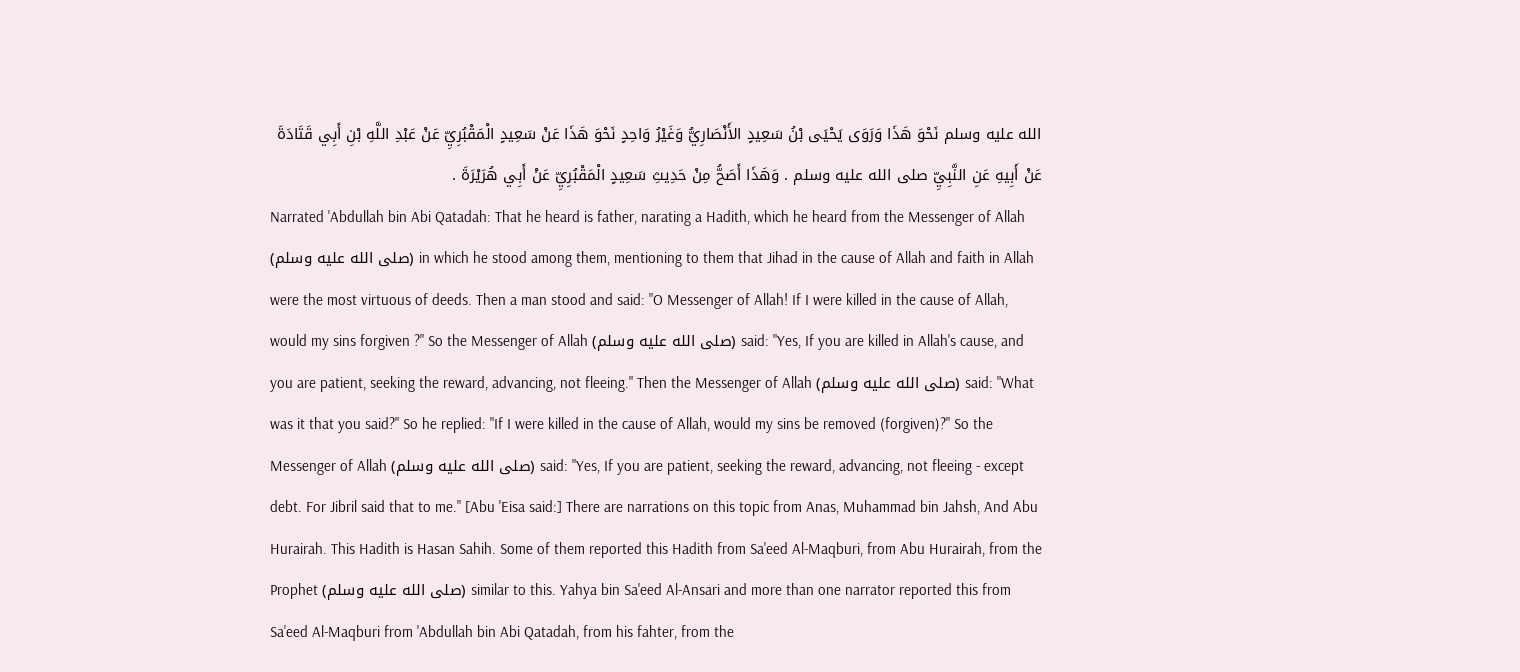الله عليه وسلم نَحْوَ هَذَا وَرَوَى يَحْيَى بْنُ سَعِيدٍ الأَنْصَارِيُّ وَغَيْرُ وَاحِدٍ نَحْوَ هَذَا عَنْ سَعِيدٍ الْمَقْبُرِيِّ عَنْ عَبْدِ اللَّهِ بْنِ أَبِي قَتَادَةَ عَنْ أَبِيهِ عَنِ النَّبِيِّ صلى الله عليه وسلم . وَهَذَا أَصَحُّ مِنْ حَدِيثِ سَعِيدٍ الْمَقْبُرِيِّ عَنْ أَبِي هُرَيْرَةَ .
Narrated 'Abdullah bin Abi Qatadah: That he heard is father, narating a Hadith, which he heard from the Messenger of Allah (صلى الله عليه وسلم) in which he stood among them, mentioning to them that Jihad in the cause of Allah and faith in Allah were the most virtuous of deeds. Then a man stood and said: "O Messenger of Allah! If I were killed in the cause of Allah, would my sins forgiven ?" So the Messenger of Allah (صلى الله عليه وسلم) said: "Yes, If you are killed in Allah's cause, and you are patient, seeking the reward, advancing, not fleeing." Then the Messenger of Allah (صلى الله عليه وسلم) said: "What was it that you said?" So he replied: "If I were killed in the cause of Allah, would my sins be removed (forgiven)?" So the Messenger of Allah (صلى الله عليه وسلم) said: "Yes, If you are patient, seeking the reward, advancing, not fleeing - except debt. For Jibril said that to me." [Abu 'Eisa said:] There are narrations on this topic from Anas, Muhammad bin Jahsh, And Abu Hurairah. This Hadith is Hasan Sahih. Some of them reported this Hadith from Sa'eed Al-Maqburi, from Abu Hurairah, from the Prophet (صلى الله عليه وسلم) similar to this. Yahya bin Sa'eed Al-Ansari and more than one narrator reported this from Sa'eed Al-Maqburi from 'Abdullah bin Abi Qatadah, from his fahter, from the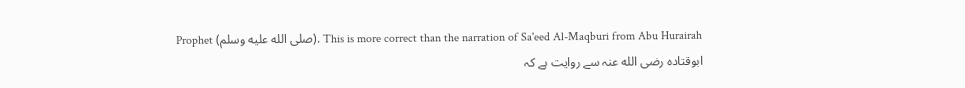Prophet (صلى الله عليه وسلم). This is more correct than the narration of Sa'eed Al-Maqburi from Abu Hurairah
ابوقتادہ رضی الله عنہ سے روایت ہے کہ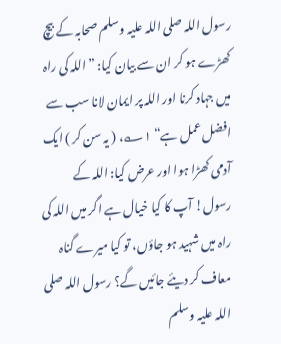رسول اللہ صلی اللہ علیہ وسلم صحابہ کے بیچ کھڑے ہو کر ان سے بیان کیا: ”اللہ کی راہ میں جہاد کرنا اور اللہ پر ایمان لانا سب سے افضل عمل ہے“ ۱؎، ( یہ سن کر ) ایک آدمی کھڑا ہوا اور عرض کیا: اللہ کے رسول! آپ کا کیا خیال ہے اگر میں اللہ کی راہ میں شہید ہو جاؤں، تو کیا میرے گناہ معاف کر دیئے جائیں گے؟ رسول اللہ صلی اللہ علیہ وسلم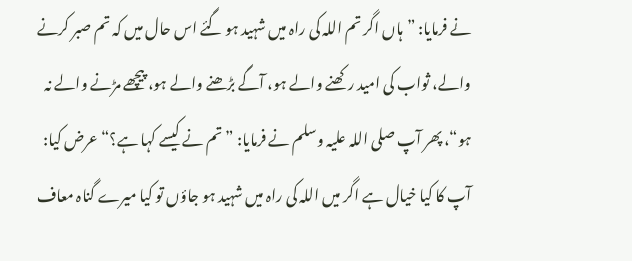نے فرمایا: ”ہاں اگر تم اللہ کی راہ میں شہید ہو گئے اس حال میں کہ تم صبر کرنے والے، ثواب کی امید رکھنے والے ہو، آگے بڑھنے والے ہو، پیچھے مڑنے والے نہ ہو“، پھر آپ صلی اللہ علیہ وسلم نے فرمایا: ”تم نے کیسے کہا ہے؟“ عرض کیا: آپ کا کیا خیال ہے اگر میں اللہ کی راہ میں شہید ہو جاؤں تو کیا میرے گناہ معاف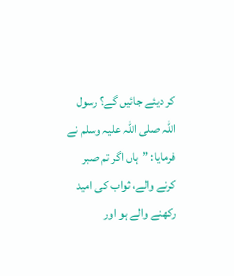کر دیئے جائیں گے؟ رسول اللہ صلی اللہ علیہ وسلم نے فرمایا: ”ہاں اگر تم صبر کرنے والے، ثواب کی امید رکھنے والے ہو اور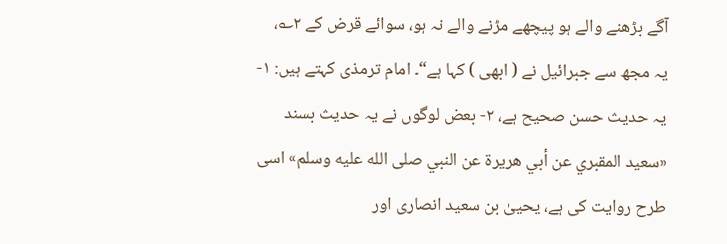آگے بڑھنے والے ہو پیچھے مڑنے والے نہ ہو، سوائے قرض کے ۲؎، یہ مجھ سے جبرائیل نے ( ابھی ) کہا ہے“۔ امام ترمذی کہتے ہیں: ۱- یہ حدیث حسن صحیح ہے، ۲- بعض لوگوں نے یہ حدیث بسند «سعيد المقبري عن أبي هريرة عن النبي صلى الله عليه وسلم» اسی طرح روایت کی ہے، یحییٰ بن سعید انصاری اور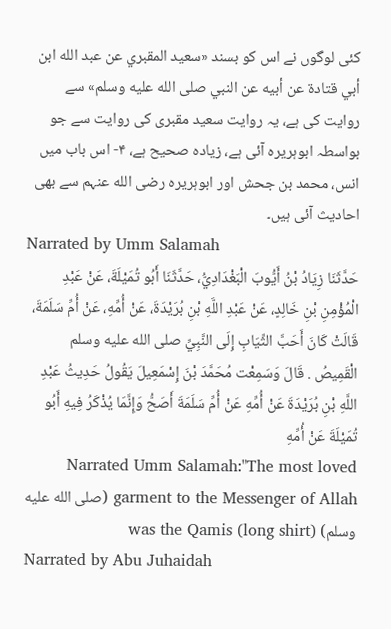کئی لوگوں نے اس کو بسند «سعيد المقبري عن عبد الله ابن أبي قتادة عن أبيه عن النبي صلى الله عليه وسلم» سے روایت کی ہے، یہ روایت سعید مقبری کی روایت سے جو بواسطہ ابوہریرہ آئی ہے، زیادہ صحیح ہے، ۴- اس باب میں انس، محمد بن جحش اور ابوہریرہ رضی الله عنہم سے بھی احادیث آئی ہیں۔
Narrated by Umm Salamah
حَدَّثَنَا زِيَادُ بْنُ أَيُّوبَ الْبَغْدَادِيُّ، حَدَّثَنَا أَبُو تُمَيْلَةَ، عَنْ عَبْدِ الْمُؤْمِنِ بْنِ خَالِدٍ، عَنْ عَبْدِ اللَّهِ بْنِ بُرَيْدَةَ، عَنْ أُمِّهِ، عَنْ أُمِّ سَلَمَةَ، قَالَتْ كَانَ أَحَبَّ الثِّيَابِ إِلَى النَّبِيِّ صلى الله عليه وسلم الْقَمِيصُ . قَالَ وَسَمِعْت مُحَمَّدَ بْنَ إِسْمَعِيلَ يَقُولُ حَدِيثُ عَبْدِ اللَّهِ بْنِ بُرَيْدَةَ عَنْ أُمِّهِ عَنْ أُمِّ سَلَمَةَ أَصَحُّ وَإِنَّمَا يُذْكَرُ فِيهِ أَبُو تُمَيْلَةَ عَنْ أُمِّهِ
Narrated Umm Salamah:"The most loved garment to the Messenger of Allah (صلى الله عليه وسلم) was the Qamis (long shirt)
Narrated by Abu Juhaidah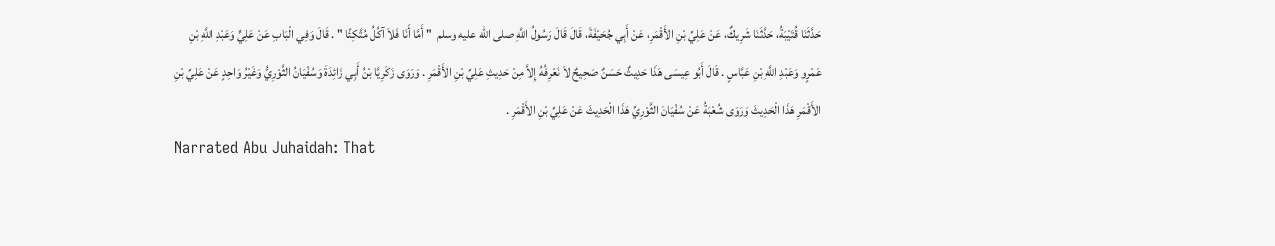حَدَّثَنَا قُتَيْبَةُ، حَدَّثَنَا شَرِيكٌ، عَنْ عَلِيِّ بْنِ الأَقْمَرِ، عَنْ أَبِي جُحَيْفَةَ، قَالَ قَالَ رَسُولُ اللَّهِ صلى الله عليه وسلم  " أَمَّا أَنَا فَلاَ آكُلُ مُتَّكِئًا " . قَالَ وَفِي الْبَابِ عَنْ عَلِيٍّ وَعَبْدِ اللَّهِ بْنِ عَمْرٍو وَعَبْدِ اللَّهِ بْنِ عَبَّاسٍ . قَالَ أَبُو عِيسَى هَذَا حَدِيثٌ حَسَنٌ صَحِيحٌ لاَ نَعْرِفُهُ إِلاَّ مِنْ حَدِيثِ عَلِيِّ بْنِ الأَقْمَرِ . وَرَوَى زَكَرِيَّا بْنُ أَبِي زَائِدَةَ وَسُفْيَانُ الثَّوْرِيُّ وَغَيْرُ وَاحِدٍ عَنْ عَلِيِّ بْنِ الأَقْمَرِ هَذَا الْحَدِيثَ وَرَوَى شُعْبَةُ عَنْ سُفْيَانَ الثَّوْرِيِّ هَذَا الْحَدِيثَ عَنْ عَلِيِّ بْنِ الأَقْمَرِ .
Narrated Abu Juhaidah: That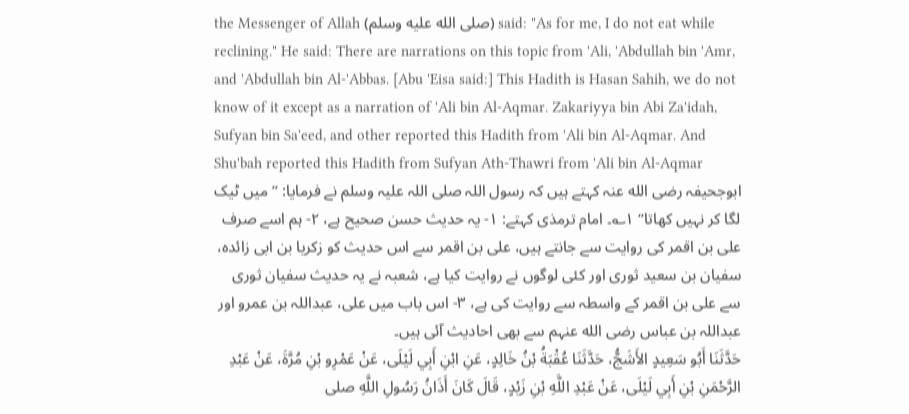the Messenger of Allah (صلى الله عليه وسلم) said: "As for me, I do not eat while reclining." He said: There are narrations on this topic from 'Ali, 'Abdullah bin 'Amr, and 'Abdullah bin Al-'Abbas. [Abu 'Eisa said:] This Hadith is Hasan Sahih, we do not know of it except as a narration of 'Ali bin Al-Aqmar. Zakariyya bin Abi Za'idah, Sufyan bin Sa'eed, and other reported this Hadith from 'Ali bin Al-Aqmar. And Shu'bah reported this Hadith from Sufyan Ath-Thawri from 'Ali bin Al-Aqmar
ابوجحیفہ رضی الله عنہ کہتے ہیں کہ رسول اللہ صلی اللہ علیہ وسلم نے فرمایا: ”میں ٹیک لگا کر نہیں کھاتا“ ۱؎۔ امام ترمذی کہتے: ۱- یہ حدیث حسن صحیح ہے، ۲- ہم اسے صرف علی بن اقمر کی روایت سے جانتے ہیں، علی بن اقمر سے اس حدیث کو زکریا بن ابی زائدہ، سفیان بن سعید ثوری اور کئی لوگوں نے روایت کیا ہے، شعبہ نے یہ حدیث سفیان ثوری سے علی بن اقمر کے واسطہ سے روایت کی ہے، ۳- اس باب میں علی، عبداللہ بن عمرو اور عبداللہ بن عباس رضی الله عنہم سے بھی احادیث آئی ہیں۔
حَدَّثَنَا أَبُو سَعِيدٍ الأَشَجُّ، حَدَّثَنَا عُقْبَةُ بْنُ خَالِدٍ، عَنِ ابْنِ أَبِي لَيْلَى، عَنْ عَمْرِو بْنِ مُرَّةَ، عَنْ عَبْدِ الرَّحْمَنِ بْنِ أَبِي لَيْلَى، عَنْ عَبْدِ اللَّهِ بْنِ زَيْدٍ، قَالَ كَانَ أَذَانُ رَسُولِ اللَّهِ صلى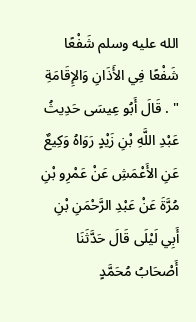الله عليه وسلم شَفْعًا شَفْعًا فِي الأَذَانِ وَالإِقَامَةِ " . قَالَ أَبُو عِيسَى حَدِيثُ عَبْدِ اللَّهِ بْنِ زَيْدٍ رَوَاهُ وَكِيعٌ عَنِ الأَعْمَشِ عَنْ عَمْرِو بْنِ مُرَّةَ عَنْ عَبْدِ الرَّحْمَنِ بْنِ أَبِي لَيْلَى قَالَ حَدَّثَنَا أَصْحَابُ مُحَمَّدٍ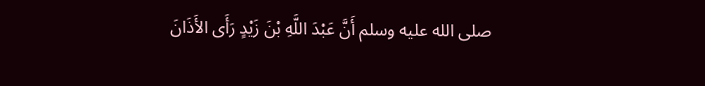صلى الله عليه وسلم أَنَّ عَبْدَ اللَّهِ بْنَ زَيْدٍ رَأَى الأَذَانَ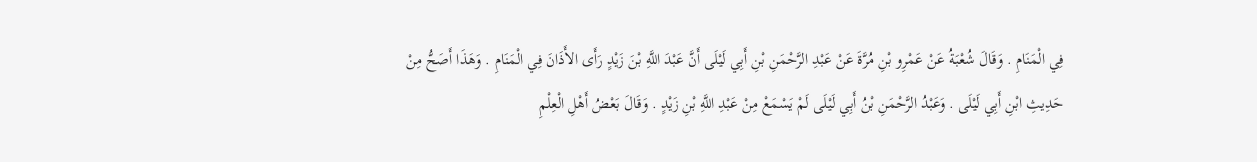فِي الْمَنَامِ . وَقَالَ شُعْبَةُ عَنْ عَمْرِو بْنِ مُرَّةَ عَنْ عَبْدِ الرَّحْمَنِ بْنِ أَبِي لَيْلَى أَنَّ عَبْدَ اللَّهِ بْنَ زَيْدٍ رَأَى الأَذَانَ فِي الْمَنَامِ . وَهَذَا أَصَحُّ مِنْ حَدِيثِ ابْنِ أَبِي لَيْلَى . وَعَبْدُ الرَّحْمَنِ بْنُ أَبِي لَيْلَى لَمْ يَسْمَعْ مِنْ عَبْدِ اللَّهِ بْنِ زَيْدٍ . وَقَالَ بَعْضُ أَهْلِ الْعِلْمِ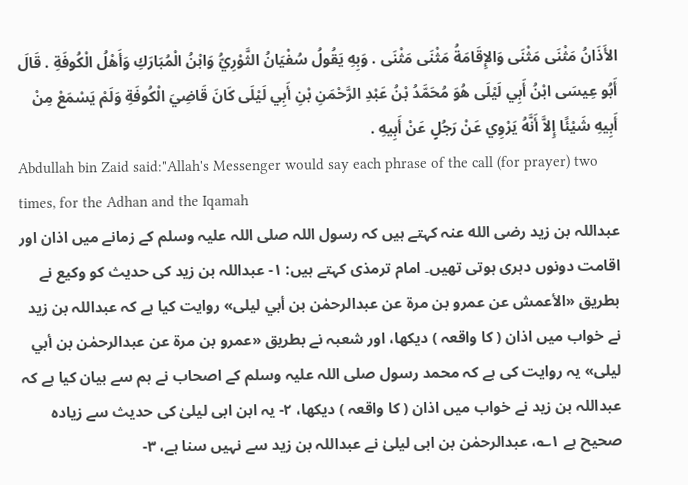الأَذَانُ مَثْنَى مَثْنَى وَالإِقَامَةُ مَثْنَى مَثْنَى . وَبِهِ يَقُولُ سُفْيَانُ الثَّوْرِيُّ وَابْنُ الْمُبَارَكِ وَأَهْلُ الْكُوفَةِ . قَالَ أَبُو عِيسَى ابْنُ أَبِي لَيْلَى هُوَ مُحَمَّدُ بْنُ عَبْدِ الرَّحْمَنِ بْنِ أَبِي لَيْلَى كَانَ قَاضِيَ الْكُوفَةِ وَلَمْ يَسْمَعْ مِنْ أَبِيهِ شَيْئًا إِلاَّ أَنَّهُ يَرْوِي عَنْ رَجُلٍ عَنْ أَبِيهِ .
Abdullah bin Zaid said:"Allah's Messenger would say each phrase of the call (for prayer) two times, for the Adhan and the Iqamah
عبداللہ بن زید رضی الله عنہ کہتے ہیں کہ رسول اللہ صلی اللہ علیہ وسلم کے زمانے میں اذان اور اقامت دونوں دہری ہوتی تھیں۔ امام ترمذی کہتے ہیں: ۱- عبداللہ بن زید کی حدیث کو وکیع نے بطریق «الأعمش عن عمرو بن مرة عن عبدالرحمٰن بن أبي ليلى» روایت کیا ہے کہ عبداللہ بن زید نے خواب میں اذان ( کا واقعہ ) دیکھا، اور شعبہ نے بطریق «عمرو بن مرة عن عبدالرحمٰن بن أبي ليلى» یہ روایت کی ہے کہ محمد رسول صلی اللہ علیہ وسلم کے اصحاب نے ہم سے بیان کیا ہے کہ عبداللہ بن زید نے خواب میں اذان ( کا واقعہ ) دیکھا، ۲- یہ ابن ابی لیلیٰ کی حدیث سے زیادہ صحیح ہے ۱؎، عبدالرحمٰن بن ابی لیلیٰ نے عبداللہ بن زید سے نہیں سنا ہے، ۳-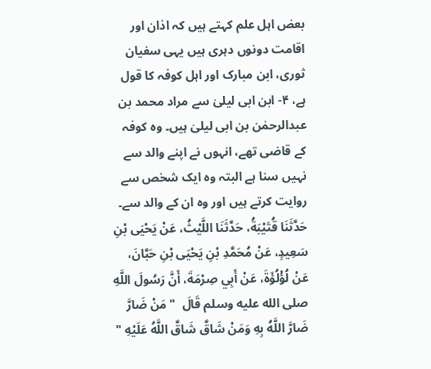بعض اہل علم کہتے ہیں کہ اذان اور اقامت دونوں دہری ہیں یہی سفیان ثوری، ابن مبارک اور اہل کوفہ کا قول ہے، ۴- ابن ابی لیلیٰ سے مراد محمد بن عبدالرحمٰن بن ابی لیلیٰ ہیں۔ وہ کوفہ کے قاضی تھے، انہوں نے اپنے والد سے نہیں سنا ہے البتہ وہ ایک شخص سے روایت کرتے ہیں اور وہ ان کے والد سے۔
حَدَّثَنَا قُتَيْبَةُ، حَدَّثَنَا اللَّيْثُ، عَنْ يَحْيَى بْنِ سَعِيدٍ، عَنْ مُحَمَّدِ بْنِ يَحْيَى بْنِ حَبَّانَ، عَنْ لُؤْلُؤَةَ، عَنْ أَبِي صِرْمَةَ، أَنَّ رَسُولَ اللَّهِ صلى الله عليه وسلم قَالَ  " مَنْ ضَارَّ ضَارَّ اللَّهُ بِهِ وَمَنْ شَاقَّ شَاقَّ اللَّهُ عَلَيْهِ "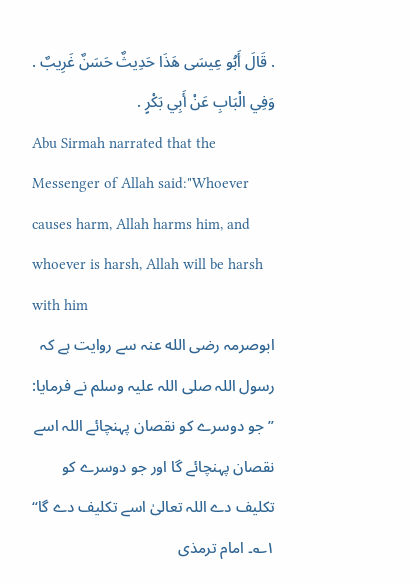. قَالَ أَبُو عِيسَى هَذَا حَدِيثٌ حَسَنٌ غَرِيبٌ . وَفِي الْبَابِ عَنْ أَبِي بَكْرٍ .
Abu Sirmah narrated that the Messenger of Allah said:"Whoever causes harm, Allah harms him, and whoever is harsh, Allah will be harsh with him
ابوصرمہ رضی الله عنہ سے روایت ہے کہ رسول اللہ صلی اللہ علیہ وسلم نے فرمایا: ”جو دوسرے کو نقصان پہنچائے اللہ اسے نقصان پہنچائے گا اور جو دوسرے کو تکلیف دے اللہ تعالیٰ اسے تکلیف دے گا“ ۱؎۔ امام ترمذی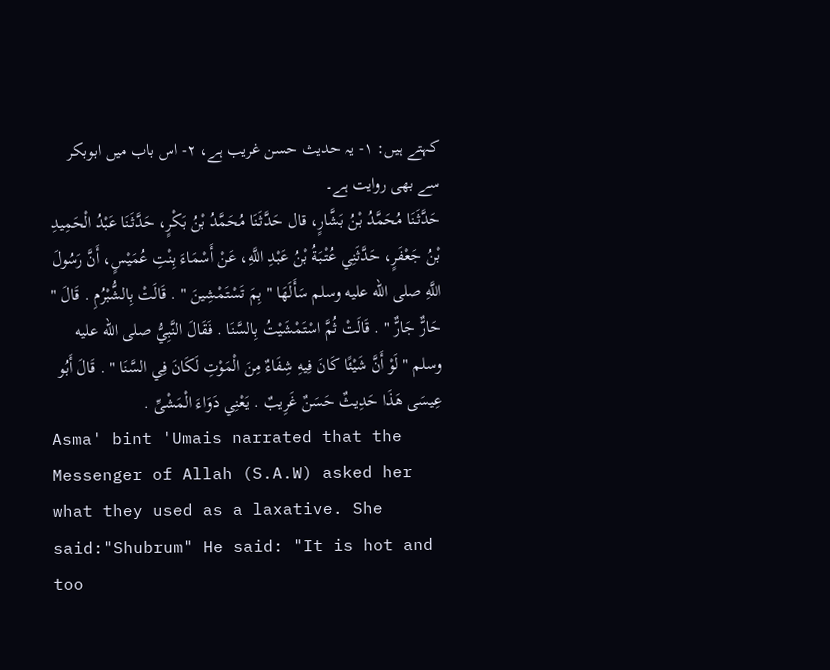کہتے ہیں: ۱- یہ حدیث حسن غریب ہے، ۲- اس باب میں ابوبکر سے بھی روایت ہے۔
حَدَّثَنَا مُحَمَّدُ بْنُ بَشَّارٍ، قال حَدَّثَنَا مُحَمَّدُ بْنُ بَكْرٍ، حَدَّثَنَا عَبْدُ الْحَمِيدِ بْنُ جَعْفَرٍ، حَدَّثَنِي عُتْبَةُ بْنُ عَبْدِ اللَّهِ، عَنْ أَسْمَاءَ بِنْتِ عُمَيْسٍ، أَنَّ رَسُولَ اللَّهِ صلى الله عليه وسلم سَأَلَهَا " بِمَ تَسْتَمْشِينَ " . قَالَتْ بِالشُّبْرُمِ . قَالَ " حَارٌّ جَارٌّ " . قَالَتْ ثُمَّ اسْتَمْشَيْتُ بِالسَّنَا . فَقَالَ النَّبِيُّ صلى الله عليه وسلم " لَوْ أَنَّ شَيْئًا كَانَ فِيهِ شِفَاءٌ مِنَ الْمَوْتِ لَكَانَ فِي السَّنَا " . قَالَ أَبُو عِيسَى هَذَا حَدِيثٌ حَسَنٌ غَرِيبٌ . يَعْنِي دَوَاءَ الْمَشْىِّ .
Asma' bint 'Umais narrated that the Messenger of Allah (S.A.W) asked her what they used as a laxative. She said:"Shubrum" He said: "It is hot and too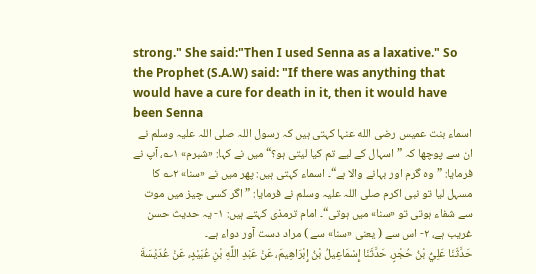strong." She said:"Then I used Senna as a laxative." So the Prophet (S.A.W) said: "If there was anything that would have a cure for death in it, then it would have been Senna
اسماء بنت عمیس رضی الله عنہا کہتی ہیں کہ رسول اللہ صلی اللہ علیہ وسلم نے ان سے پوچھا کہ ”اسہال کے لیے تم کیا لیتی ہو؟“ میں نے کہا: «شبرم» ۱؎، آپ نے فرمایا: ”وہ گرم اور بہانے والا ہے“۔ اسماء کہتی ہیں: پھر میں نے «سنا» ۲؎ کا مسہل لیا تو نبی اکرم صلی اللہ علیہ وسلم نے فرمایا: ”اگر کسی چیز میں موت سے شفاء ہوتی تو «سنا» میں ہوتی“۔ امام ترمذی کہتے ہیں: ۱- یہ حدیث حسن غریب ہے، ۲- اس سے ( یعنی «سنا» سے ) مراد دست آور دواء ہے۔
حَدَّثَنَا عَلِيُّ بْنُ حُجْرٍ، حَدَّثَنَا إِسْمَاعِيلُ بْنُ إِبْرَاهِيمَ، عَنْ عَبْدِ اللَّهِ بْنِ عُبَيْدٍ، عَنْ عُدَيْسَةَ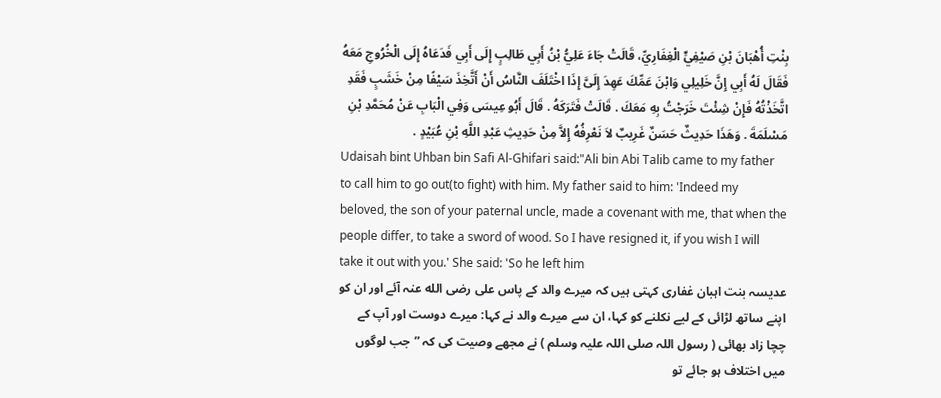بِنْتِ أُهْبَانَ بْنِ صَيْفِيٍّ الْغِفَارِيِّ، قَالَتْ جَاءَ عَلِيُّ بْنُ أَبِي طَالِبٍ إِلَى أَبِي فَدَعَاهُ إِلَى الْخُرُوجِ مَعَهُ فَقَالَ لَهُ أَبِي إِنَّ خَلِيلِي وَابْنَ عَمِّكَ عَهِدَ إِلَىَّ إِذَا اخْتَلَفَ النَّاسُ أَنْ أَتَّخِذَ سَيْفًا مِنْ خَشَبٍ فَقَدِ اتَّخَذْتُهُ فَإِنْ شِئْتَ خَرَجْتُ بِهِ مَعَكَ . قَالَتْ فَتَرَكَهُ . قَالَ أَبُو عِيسَى وَفِي الْبَابِ عَنْ مُحَمَّدِ بْنِ مَسْلَمَةَ . وَهَذَا حَدِيثٌ حَسَنٌ غَرِيبٌ لاَ نَعْرِفُهُ إِلاَّ مِنْ حَدِيثِ عَبْدِ اللَّهِ بْنِ عُبَيْدٍ .
Udaisah bint Uhban bin Safi Al-Ghifari said:"Ali bin Abi Talib came to my father to call him to go out(to fight) with him. My father said to him: 'Indeed my beloved, the son of your paternal uncle, made a covenant with me, that when the people differ, to take a sword of wood. So I have resigned it, if you wish I will take it out with you.' She said: 'So he left him
عدیسہ بنت اہبان غفاری کہتی ہیں کہ میرے والد کے پاس علی رضی الله عنہ آئے اور ان کو اپنے ساتھ لڑائی کے لیے نکلنے کو کہا، ان سے میرے والد نے کہا: میرے دوست اور آپ کے چچا زاد بھائی ( رسول اللہ صلی اللہ علیہ وسلم ) نے مجھے وصیت کی کہ ”جب لوگوں میں اختلاف ہو جائے تو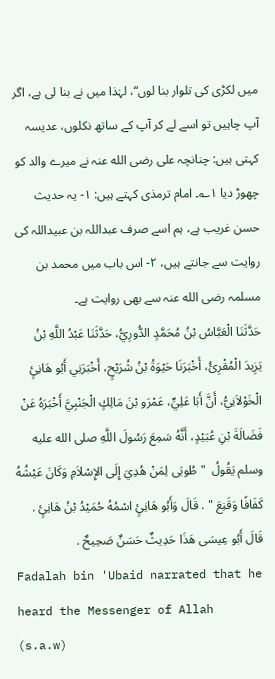میں لکڑی کی تلوار بنا لوں“، لہٰذا میں نے بنا لی ہے، اگر آپ چاہیں تو اسے لے کر آپ کے ساتھ نکلوں، عدیسہ کہتی ہیں: چنانچہ علی رضی الله عنہ نے میرے والد کو چھوڑ دیا ۱؎۔ امام ترمذی کہتے ہیں: ۱- یہ حدیث حسن غریب ہے، ہم اسے صرف عبداللہ بن عبیداللہ کی روایت سے جانتے ہیں، ۲- اس باب میں محمد بن مسلمہ رضی الله عنہ سے بھی روایت ہے۔
حَدَّثَنَا الْعَبَّاسُ بْنُ مُحَمَّدٍ الدُّورِيُّ، حَدَّثَنَا عَبْدُ اللَّهِ بْنُ يَزِيدَ الْمُقْرِئُ، أَخْبَرَنَا حَيْوَةُ بْنُ شُرَيْحٍ، أَخْبَرَنِي أَبُو هَانِئٍ الْخَوْلاَنِيُّ، أَنَّ أَبَا عَلِيٍّ، عَمْرَو بْنَ مَالِكٍ الْجَنْبِيَّ أَخْبَرَهُ عَنْ فَضَالَةَ بْنِ عُبَيْدٍ، أَنَّهُ سَمِعَ رَسُولَ اللَّهِ صلى الله عليه وسلم يَقُولُ  " طُوبَى لِمَنْ هُدِيَ إِلَى الإِسْلاَمِ وَكَانَ عَيْشُهُ كَفَافًا وَقَنِعَ " . قَالَ وَأَبُو هَانِئٍ اسْمُهُ حُمَيْدُ بْنُ هَانِئٍ . قَالَ أَبُو عِيسَى هَذَا حَدِيثٌ حَسَنٌ صَحِيحٌ .
Fadalah bin 'Ubaid narrated that he heard the Messenger of Allah (s.a.w)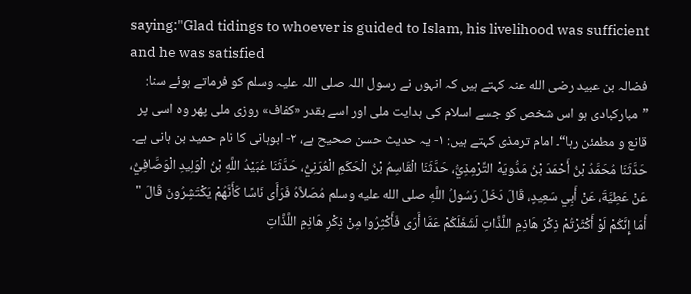saying:"Glad tidings to whoever is guided to Islam, his livelihood was sufficient and he was satisfied
فضالہ بن عبید رضی الله عنہ کہتے ہیں کہ انہوں نے رسول اللہ صلی اللہ علیہ وسلم کو فرماتے ہوئے سنا: ”مبارکبادی ہو اس شخص کو جسے اسلام کی ہدایت ملی اور اسے بقدر «کفاف» روزی ملی پھر وہ اسی پر قانع و مطمئن رہا“۔ امام ترمذی کہتے ہیں: ۱- یہ حدیث حسن صحیح ہے، ۲- ابوہانی کا نام حمید بن ہانی ہے۔
حَدَّثَنَا مُحَمَّدُ بْنُ أَحْمَدَ بْنُ مَدُّويَهْ التِّرْمِذِيُّ، حَدَّثَنَا الْقَاسِمُ بْنُ الْحَكَمِ الْعُرَنِيُّ، حَدَّثَنَا عُبَيْدُ اللَّهِ بْنُ الْوَلِيدِ الْوَصَّافِيُّ، عَنْ عَطِيَّةَ، عَنْ أَبِي سَعِيدٍ، قَالَ دَخَلَ رَسُولُ اللَّهِ صلى الله عليه وسلم مُصَلاَّهُ فَرَأَى نَاسًا كَأَنَّهُمْ يَكْتَشِرُونَ قَالَ " أَمَا إِنَّكُمْ لَوْ أَكْثَرْتُمْ ذِكْرَ هَاذِمِ اللَّذَّاتِ لَشَغَلَكُمْ عَمَّا أَرَى فَأَكْثِرُوا مِنْ ذِكْرِ هَاذِمِ اللَّذَّاتِ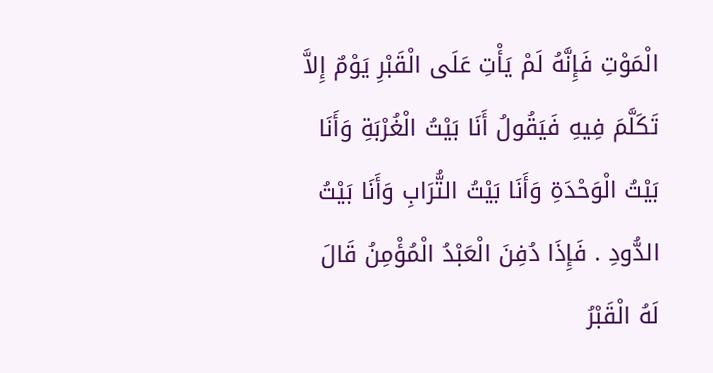الْمَوْتِ فَإِنَّهُ لَمْ يَأْتِ عَلَى الْقَبْرِ يَوْمٌ إِلاَّ تَكَلَّمَ فِيهِ فَيَقُولُ أَنَا بَيْتُ الْغُرْبَةِ وَأَنَا بَيْتُ الْوَحْدَةِ وَأَنَا بَيْتُ التُّرَابِ وَأَنَا بَيْتُ الدُّودِ . فَإِذَا دُفِنَ الْعَبْدُ الْمُؤْمِنُ قَالَ لَهُ الْقَبْرُ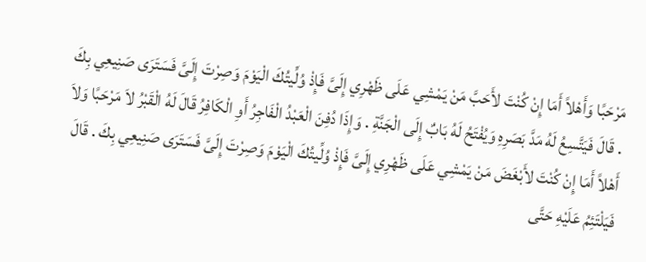مَرْحَبًا وَأَهْلاً أَمَا إِنْ كُنْتَ لأَحَبَّ مَنْ يَمْشِي عَلَى ظَهْرِي إِلَىَّ فَإِذْ وُلِّيتُكَ الْيَوْمَ وَصِرْتَ إِلَىَّ فَسَتَرَى صَنِيعِي بِكَ . قَالَ فَيَتَّسِعُ لَهُ مَدَّ بَصَرِهِ وَيُفْتَحُ لَهُ بَابٌ إِلَى الْجَنَّةِ . وَإِذَا دُفِنَ الْعَبْدُ الْفَاجِرُ أَوِ الْكَافِرُ قَالَ لَهُ الْقَبْرُ لاَ مَرْحَبًا وَلاَ أَهْلاً أَمَا إِنْ كُنْتَ لأَبْغَضَ مَنْ يَمْشِي عَلَى ظَهْرِي إِلَىَّ فَإِذْ وُلِّيتُكَ الْيَوْمَ وَصِرْتَ إِلَىَّ فَسَتَرَى صَنِيعِي بِكَ . قَالَ فَيَلْتَئِمُ عَلَيْهِ حَتَّى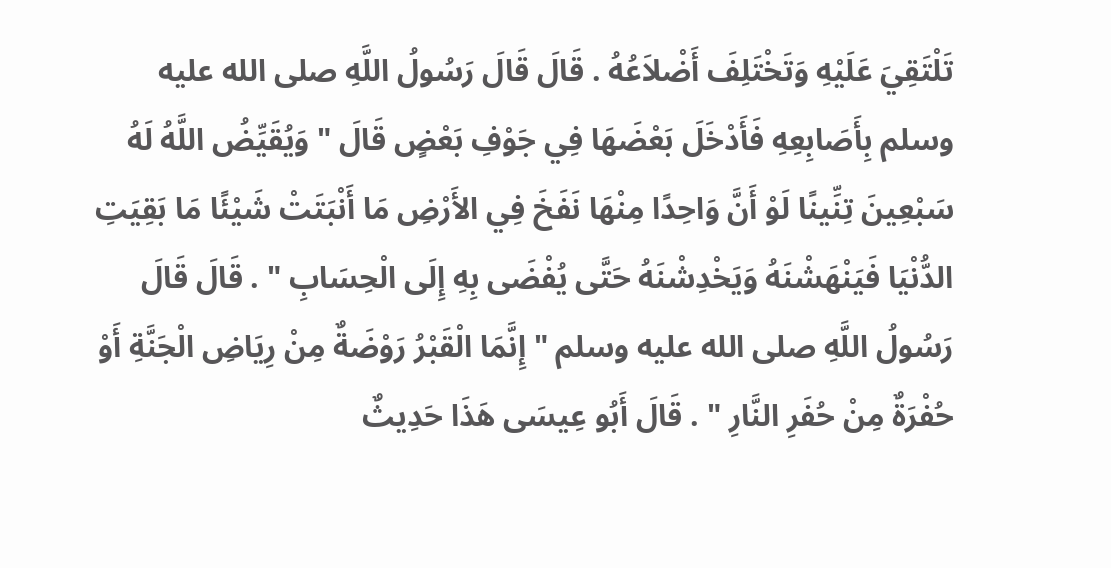تَلْتَقِيَ عَلَيْهِ وَتَخْتَلِفَ أَضْلاَعُهُ . قَالَ قَالَ رَسُولُ اللَّهِ صلى الله عليه وسلم بِأَصَابِعِهِ فَأَدْخَلَ بَعْضَهَا فِي جَوْفِ بَعْضٍ قَالَ " وَيُقَيِّضُ اللَّهُ لَهُ سَبْعِينَ تِنِّينًا لَوْ أَنَّ وَاحِدًا مِنْهَا نَفَخَ فِي الأَرْضِ مَا أَنْبَتَتْ شَيْئًا مَا بَقِيَتِ الدُّنْيَا فَيَنْهَشْنَهُ وَيَخْدِشْنَهُ حَتَّى يُفْضَى بِهِ إِلَى الْحِسَابِ " . قَالَ قَالَ رَسُولُ اللَّهِ صلى الله عليه وسلم " إِنَّمَا الْقَبْرُ رَوْضَةٌ مِنْ رِيَاضِ الْجَنَّةِ أَوْ حُفْرَةٌ مِنْ حُفَرِ النَّارِ " . قَالَ أَبُو عِيسَى هَذَا حَدِيثٌ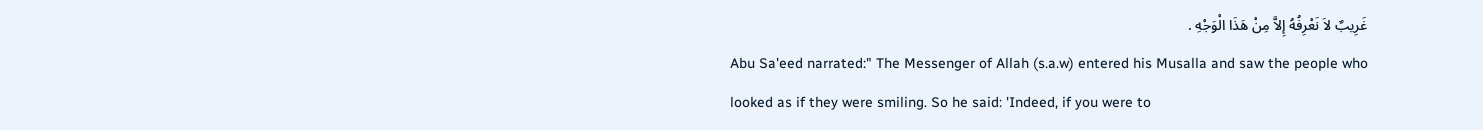غَرِيبٌ لاَ نَعْرِفُهُ إِلاَّ مِنْ هَذَا الْوَجْهِ .
Abu Sa'eed narrated:" The Messenger of Allah (s.a.w) entered his Musalla and saw the people who looked as if they were smiling. So he said: 'Indeed, if you were to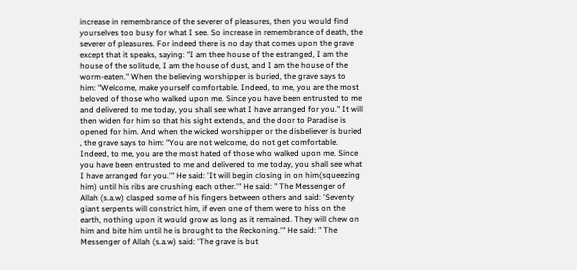increase in remembrance of the severer of pleasures, then you would find yourselves too busy for what I see. So increase in remembrance of death, the severer of pleasures. For indeed there is no day that comes upon the grave except that it speaks, saying: "I am thee house of the estranged, I am the house of the solitude, I am the house of dust, and I am the house of the worm-eaten." When the believing worshipper is buried, the grave says to him: "Welcome, make yourself comfortable. Indeed, to me, you are the most beloved of those who walked upon me. Since you have been entrusted to me and delivered to me today, you shall see what I have arranged for you." It will then widen for him so that his sight extends, and the door to Paradise is opened for him. And when the wicked worshipper or the disbeliever is buried , the grave says to him: "You are not welcome, do not get comfortable. Indeed, to me, you are the most hated of those who walked upon me. Since you have been entrusted to me and delivered to me today, you shall see what I have arranged for you.'" He said: 'It will begin closing in on him(squeezing him) until his ribs are crushing each other.'" He said: " The Messenger of Allah (s.a.w) clasped some of his fingers between others and said: 'Seventy giant serpents will constrict him, if even one of them were to hiss on the earth, nothing upon it would grow as long as it remained. They will chew on him and bite him until he is brought to the Reckoning.'" He said: " The Messenger of Allah (s.a.w) said: 'The grave is but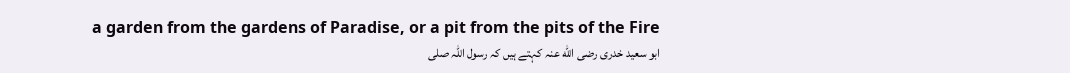a garden from the gardens of Paradise, or a pit from the pits of the Fire
ابو سعید خدری رضی الله عنہ کہتے ہیں کہ رسول اللہ صلی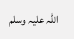اللہ علیہ وسلم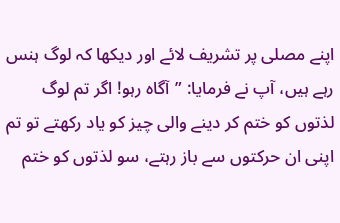اپنے مصلی پر تشریف لائے اور دیکھا کہ لوگ ہنس رہے ہیں، آپ نے فرمایا: ”آگاہ رہو! اگر تم لوگ لذتوں کو ختم کر دینے والی چیز کو یاد رکھتے تو تم اپنی ان حرکتوں سے باز رہتے، سو لذتوں کو ختم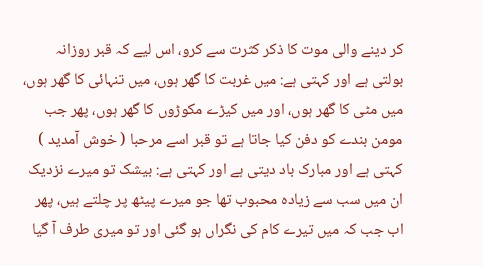کر دینے والی موت کا ذکر کثرت سے کرو، اس لیے کہ قبر روزانہ بولتی ہے اور کہتی ہے: میں غربت کا گھر ہوں، میں تنہائی کا گھر ہوں، میں مٹی کا گھر ہوں، اور میں کیڑے مکوڑوں کا گھر ہوں، پھر جب مومن بندے کو دفن کیا جاتا ہے تو قبر اسے مرحبا ( خوش آمدید ) کہتی ہے اور مبارک باد دیتی ہے اور کہتی ہے: بیشک تو میرے نزدیک ان میں سب سے زیادہ محبوب تھا جو میرے پیٹھ پر چلتے ہیں، پھر اب جب کہ میں تیرے کام کی نگراں ہو گئی اور تو میری طرف آ گیا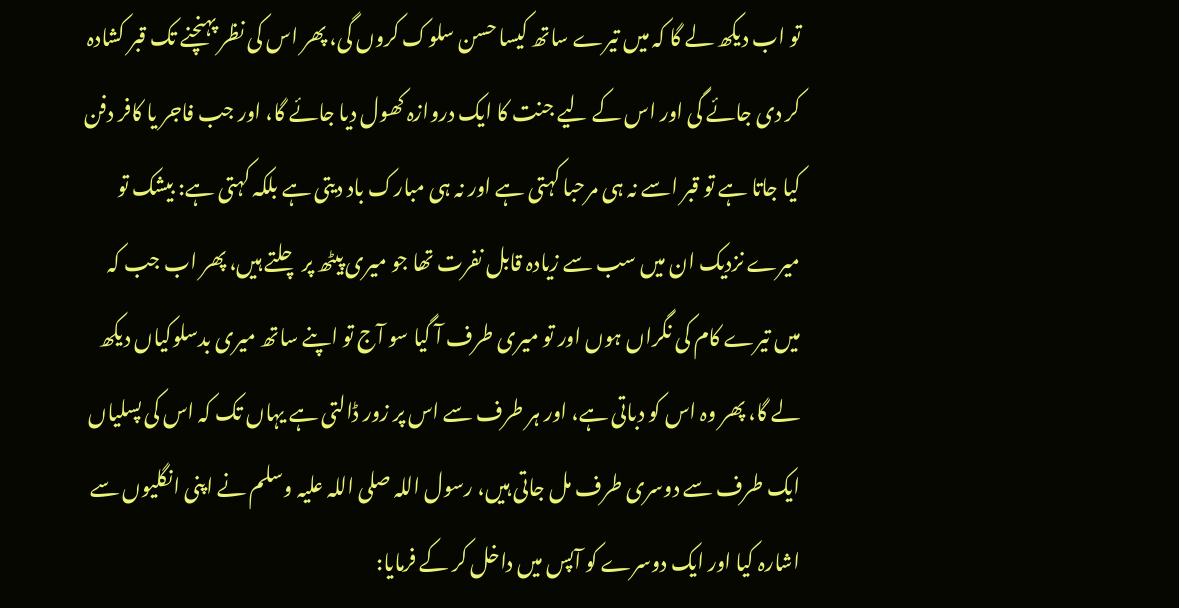تو اب دیکھ لے گا کہ میں تیرے ساتھ کیسا حسن سلوک کروں گی، پھر اس کی نظر پہنچنے تک قبر کشادہ کر دی جائے گی اور اس کے لیے جنت کا ایک دروازہ کھول دیا جائے گا، اور جب فاجر یا کافر دفن کیا جاتا ہے تو قبر اسے نہ ہی مرحبا کہتی ہے اور نہ ہی مبارک باد دیتی ہے بلکہ کہتی ہے: بیشک تو میرے نزدیک ان میں سب سے زیادہ قابل نفرت تھا جو میری پیٹھ پر چلتے ہیں، پھر اب جب کہ میں تیرے کام کی نگراں ہوں اور تو میری طرف آ گیا سو آج تو اپنے ساتھ میری بدسلوکیاں دیکھ لے گا، پھر وہ اس کو دباتی ہے، اور ہر طرف سے اس پر زور ڈالتی ہے یہاں تک کہ اس کی پسلیاں ایک طرف سے دوسری طرف مل جاتی ہیں، رسول اللہ صلی اللہ علیہ وسلم نے اپنی انگلیوں سے اشارہ کیا اور ایک دوسرے کو آپس میں داخل کر کے فرمایا: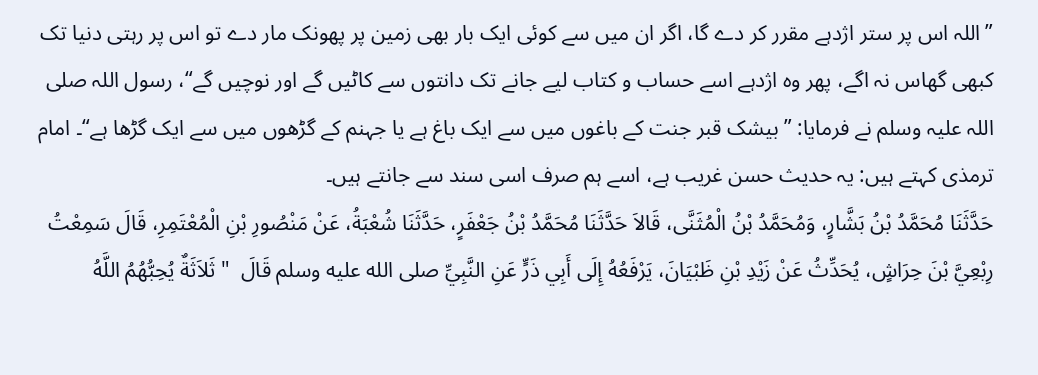”اللہ اس پر ستر اژدہے مقرر کر دے گا، اگر ان میں سے کوئی ایک بار بھی زمین پر پھونک مار دے تو اس پر رہتی دنیا تک کبھی گھاس نہ اگے، پھر وہ اژدہے اسے حساب و کتاب لیے جانے تک دانتوں سے کاٹیں گے اور نوچیں گے“، رسول اللہ صلی اللہ علیہ وسلم نے فرمایا: ”بیشک قبر جنت کے باغوں میں سے ایک باغ ہے یا جہنم کے گڑھوں میں سے ایک گڑھا ہے“۔ امام ترمذی کہتے ہیں: یہ حدیث حسن غریب ہے، اسے ہم صرف اسی سند سے جانتے ہیں۔
حَدَّثَنَا مُحَمَّدُ بْنُ بَشَّارٍ، وَمُحَمَّدُ بْنُ الْمُثَنَّى، قَالاَ حَدَّثَنَا مُحَمَّدُ بْنُ جَعْفَرٍ، حَدَّثَنَا شُعْبَةُ، عَنْ مَنْصُورِ بْنِ الْمُعْتَمِرِ، قَالَ سَمِعْتُ رِبْعِيَّ بْنَ حِرَاشٍ، يُحَدِّثُ عَنْ زَيْدِ بْنِ ظَبْيَانَ، يَرْفَعُهُ إِلَى أَبِي ذَرٍّ عَنِ النَّبِيِّ صلى الله عليه وسلم قَالَ  " ثَلاَثَةٌ يُحِبُّهُمُ اللَّهُ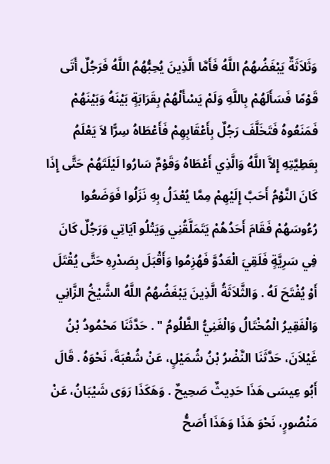وَثَلاَثَةٌ يَبْغَضُهُمُ اللَّهُ فَأَمَّا الَّذِينَ يُحِبُّهُمُ اللَّهُ فَرَجُلٌ أَتَى قَوْمًا فَسَأَلَهُمْ بِاللَّهِ وَلَمْ يَسْأَلْهُمْ بِقَرَابَةٍ بَيْنَهُ وَبَيْنَهُمْ فَمَنَعُوهُ فَتَخَلَّفَ رَجُلٌ بِأَعْقَابِهِمْ فَأَعْطَاهُ سِرًّا لاَ يَعْلَمُ بِعَطِيَّتِهِ إِلاَّ اللَّهُ وَالَّذِي أَعْطَاهُ وَقَوْمٌ سَارُوا لَيْلَتَهُمْ حَتَّى إِذَا كَانَ النَّوْمُ أَحَبَّ إِلَيْهِمْ مِمَّا يُعْدَلُ بِهِ نَزَلُوا فَوَضَعُوا رُءُوسَهُمْ فَقَامَ أَحَدُهُمْ يَتَمَلَّقُنِي وَيَتْلُو آيَاتِي وَرَجُلٌ كَانَ فِي سَرِيَّةٍ فَلَقِيَ الْعَدُوَّ فَهُزِمُوا وَأَقْبَلَ بِصَدْرِهِ حَتَّى يُقْتَلَ أَوْ يُفْتَحَ لَهُ . وَالثَّلاَثَةُ الَّذِينَ يَبْغَضُهُمُ اللَّهُ الشَّيْخُ الزَّانِي وَالْفَقِيرُ الْمُخْتَالُ وَالْغَنِيُّ الظَّلُومُ " . حَدَّثَنَا مَحْمُودُ بْنُ غَيْلاَنَ، حَدَّثَنَا النَّضْرُ بْنُ شُمَيْلٍ، عَنْ شُعْبَةَ، نَحْوَهُ . قَالَ أَبُو عِيسَى هَذَا حَدِيثٌ صَحِيحٌ . وَهَكَذَا رَوَى شَيْبَانُ، عَنْ مَنْصُورٍ، نَحْوَ هَذَا وَهَذَا أَصَحُّ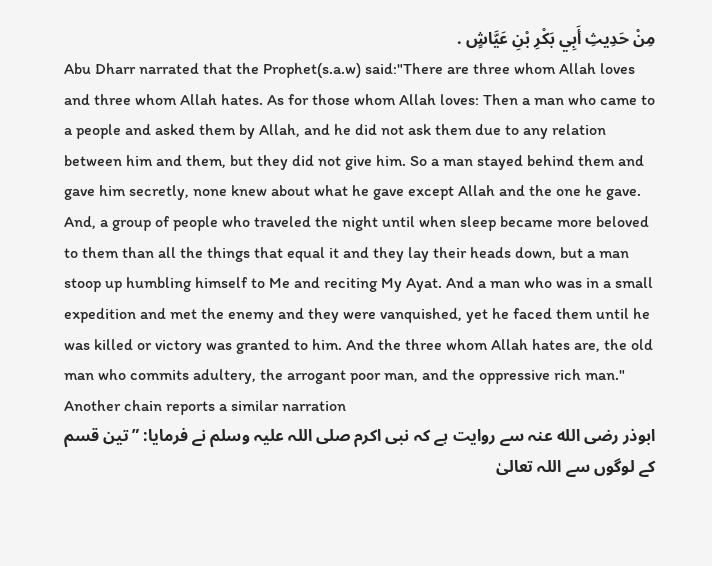مِنْ حَدِيثِ أَبِي بَكْرِ بْنِ عَيَّاشٍ .
Abu Dharr narrated that the Prophet(s.a.w) said:"There are three whom Allah loves and three whom Allah hates. As for those whom Allah loves: Then a man who came to a people and asked them by Allah, and he did not ask them due to any relation between him and them, but they did not give him. So a man stayed behind them and gave him secretly, none knew about what he gave except Allah and the one he gave. And, a group of people who traveled the night until when sleep became more beloved to them than all the things that equal it and they lay their heads down, but a man stoop up humbling himself to Me and reciting My Ayat. And a man who was in a small expedition and met the enemy and they were vanquished, yet he faced them until he was killed or victory was granted to him. And the three whom Allah hates are, the old man who commits adultery, the arrogant poor man, and the oppressive rich man." Another chain reports a similar narration
ابوذر رضی الله عنہ سے روایت ہے کہ نبی اکرم صلی اللہ علیہ وسلم نے فرمایا: ”تین قسم کے لوگوں سے اللہ تعالیٰ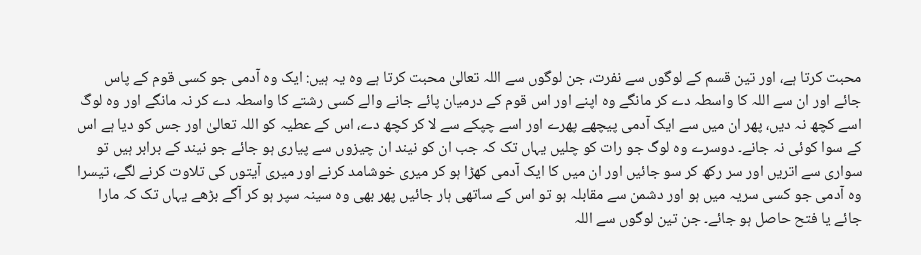محبت کرتا ہے، اور تین قسم کے لوگوں سے نفرت، جن لوگوں سے اللہ تعالیٰ محبت کرتا ہے وہ یہ ہیں: ایک وہ آدمی جو کسی قوم کے پاس جائے اور ان سے اللہ کا واسطہ دے کر مانگے وہ اپنے اور اس قوم کے درمیان پائے جانے والے کسی رشتے کا واسطہ دے کر نہ مانگے اور وہ لوگ اسے کچھ نہ دیں، پھر ان میں سے ایک آدمی پیچھے پھرے اور اسے چپکے سے لا کر کچھ دے، اس کے عطیہ کو اللہ تعالیٰ اور جس کو دیا ہے اس کے سوا کوئی نہ جانے۔ دوسرے وہ لوگ جو رات کو چلیں یہاں تک کہ جب ان کو نیند ان چیزوں سے پیاری ہو جائے جو نیند کے برابر ہیں تو سواری سے اتریں اور سر رکھ کر سو جائیں اور ان میں کا ایک آدمی کھڑا ہو کر میری خوشامد کرنے اور میری آیتوں کی تلاوت کرنے لگے، تیسرا وہ آدمی جو کسی سریہ میں ہو اور دشمن سے مقابلہ ہو تو اس کے ساتھی ہار جائیں پھر بھی وہ سینہ سپر ہو کر آگے بڑھے یہاں تک کہ مارا جائے یا فتح حاصل ہو جائے۔ جن تین لوگوں سے اللہ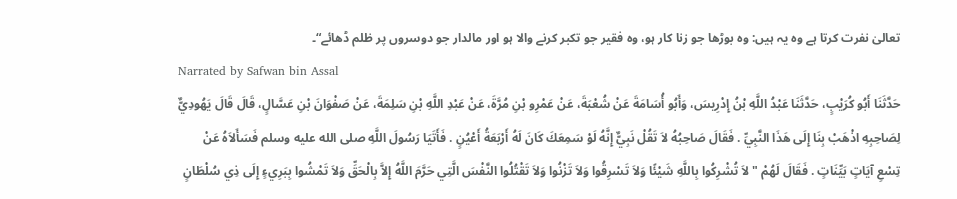تعالیٰ نفرت کرتا ہے وہ یہ ہیں: وہ بوڑھا جو زنا کار ہو، وہ فقیر جو تکبر کرنے والا ہو اور مالدار جو دوسروں پر ظلم ڈھائے“۔
Narrated by Safwan bin Assal
حَدَّثَنَا أَبُو كُرَيْبٍ، حَدَّثَنَا عَبْدُ اللَّهِ بْنُ إِدْرِيسَ، وَأَبُو أُسَامَةَ عَنْ شُعْبَةَ، عَنْ عَمْرِو بْنِ مُرَّةَ، عَنْ عَبْدِ اللَّهِ بْنِ سَلِمَةَ، عَنْ صَفْوَانَ بْنِ عَسَّالٍ، قَالَ قَالَ يَهُودِيٌّ لِصَاحِبِهِ اذْهَبْ بِنَا إِلَى هَذَا النَّبِيِّ . فَقَالَ صَاحِبُهُ لاَ تَقُلْ نَبِيٌّ إِنَّهُ لَوْ سَمِعَكَ كَانَ لَهُ أَرْبَعَةُ أَعْيُنٍ . فَأَتَيَا رَسُولَ اللَّهِ صلى الله عليه وسلم فَسَأَلاَهُ عَنْ تِسْعِ آيَاتٍ بَيِّنَاتٍ . فَقَالَ لَهُمْ " لاَ تُشْرِكُوا بِاللَّهِ شَيْئًا وَلاَ تَسْرِقُوا وَلاَ تَزْنُوا وَلاَ تَقْتُلُوا النَّفْسَ الَّتِي حَرَّمَ اللَّهُ إِلاَّ بِالْحَقِّ وَلاَ تَمْشُوا بِبَرِيءٍ إِلَى ذِي سُلْطَانٍ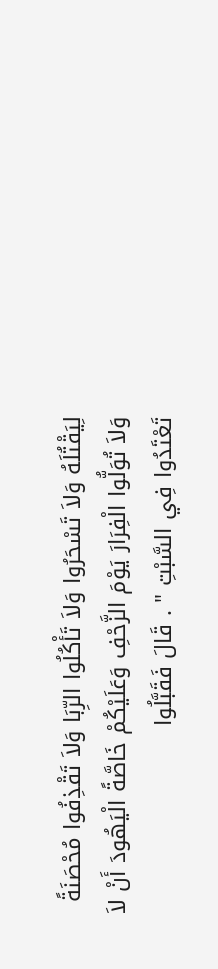لِيَقْتُلَهُ وَلاَ تَسْحَرُوا وَلاَ تَأْكُلُوا الرِّبَا وَلاَ تَقْذِفُوا مُحْصَنَةً وَلاَ تُوَلُّوا الْفِرَارَ يَوْمَ الزَّحْفِ وَعَلَيْكُمْ خَاصَّةً الْيَهُودَ أَنْ لاَ تَعْتَدُوا فِي السَّبْتِ " . قَالَ فَقَبَّلُوا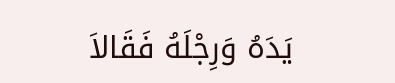يَدَهُ وَرِجْلَهُ فَقَالاَ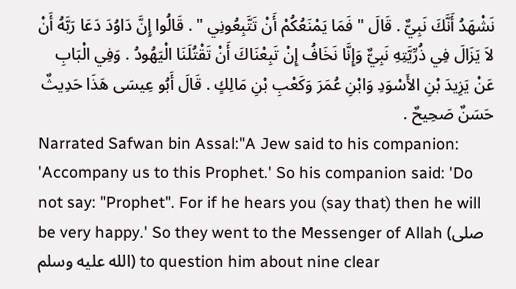نَشْهَدُ أَنَّكَ نَبِيٌّ . قَالَ " فَمَا يَمْنَعُكُمْ أَنْ تَتَّبِعُونِي " . قَالُوا إِنَّ دَاوُدَ دَعَا رَبَّهُ أَنْ لاَ يَزَالَ فِي ذُرِّيَّتِهِ نَبِيٌّ وَإِنَّا نَخَافُ إِنْ تَبِعْنَاكَ أَنْ تَقْتُلَنَا الْيَهُودُ . وَفِي الْبَابِ عَنْ يَزِيدَ بْنِ الأَسْوَدِ وَابْنِ عُمَرَ وَكَعْبِ بْنِ مَالِكٍ . قَالَ أَبُو عِيسَى هَذَا حَدِيثٌ حَسَنٌ صَحِيحٌ .
Narrated Safwan bin Assal:"A Jew said to his companion: 'Accompany us to this Prophet.' So his companion said: 'Do not say: "Prophet". For if he hears you (say that) then he will be very happy.' So they went to the Messenger of Allah (صلى الله عليه وسلم) to question him about nine clear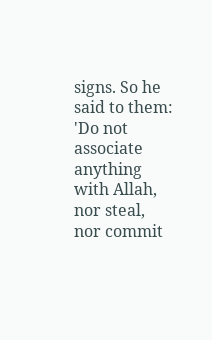signs. So he said to them: 'Do not associate anything with Allah, nor steal, nor commit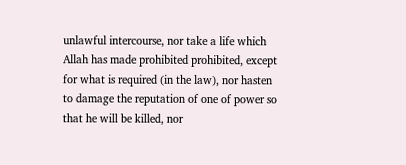unlawful intercourse, nor take a life which Allah has made prohibited prohibited, except for what is required (in the law), nor hasten to damage the reputation of one of power so that he will be killed, nor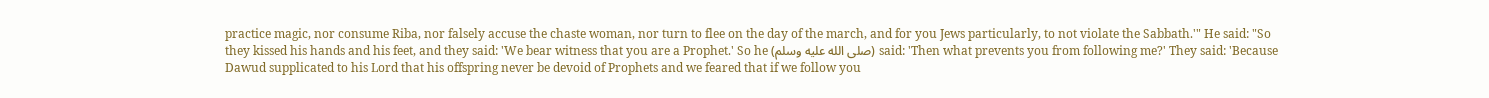practice magic, nor consume Riba, nor falsely accuse the chaste woman, nor turn to flee on the day of the march, and for you Jews particularly, to not violate the Sabbath.'" He said: "So they kissed his hands and his feet, and they said: 'We bear witness that you are a Prophet.' So he (صلى الله عليه وسلم) said: 'Then what prevents you from following me?' They said: 'Because Dawud supplicated to his Lord that his offspring never be devoid of Prophets and we feared that if we follow you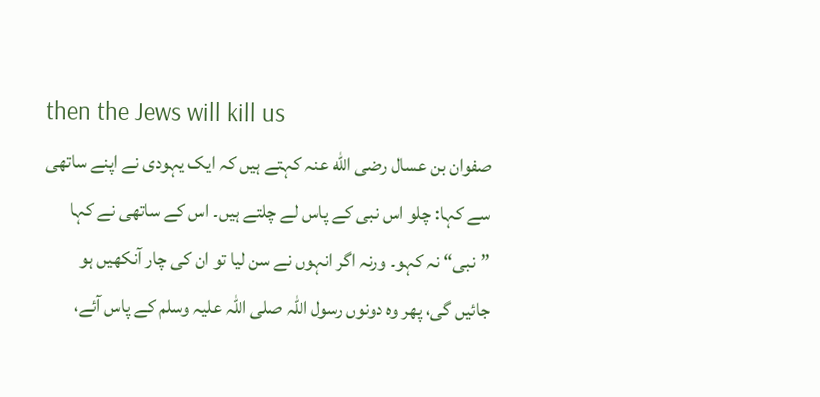then the Jews will kill us
صفوان بن عسال رضی الله عنہ کہتے ہیں کہ ایک یہودی نے اپنے ساتھی سے کہا: چلو اس نبی کے پاس لے چلتے ہیں۔ اس کے ساتھی نے کہا ”نبی“ نہ کہو۔ ورنہ اگر انہوں نے سن لیا تو ان کی چار آنکھیں ہو جائیں گی، پھر وہ دونوں رسول اللہ صلی اللہ علیہ وسلم کے پاس آئے،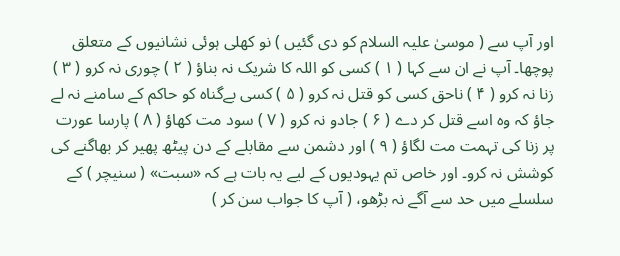اور آپ سے ( موسیٰ علیہ السلام کو دی گئیں ) نو کھلی ہوئی نشانیوں کے متعلق پوچھا۔ آپ نے ان سے کہا ( ۱ ) کسی کو اللہ کا شریک نہ بناؤ ( ۲ ) چوری نہ کرو ( ۳ ) زنا نہ کرو ( ۴ ) ناحق کسی کو قتل نہ کرو ( ۵ ) کسی بےگناہ کو حاکم کے سامنے نہ لے جاؤ کہ وہ اسے قتل کر دے ( ۶ ) جادو نہ کرو ( ۷ ) سود مت کھاؤ ( ۸ ) پارسا عورت پر زنا کی تہمت مت لگاؤ ( ۹ ) اور دشمن سے مقابلے کے دن پیٹھ پھیر کر بھاگنے کی کوشش نہ کرو۔ اور خاص تم یہودیوں کے لیے یہ بات ہے کہ «سبت» ( سنیچر ) کے سلسلے میں حد سے آگے نہ بڑھو، ( آپ کا جواب سن کر )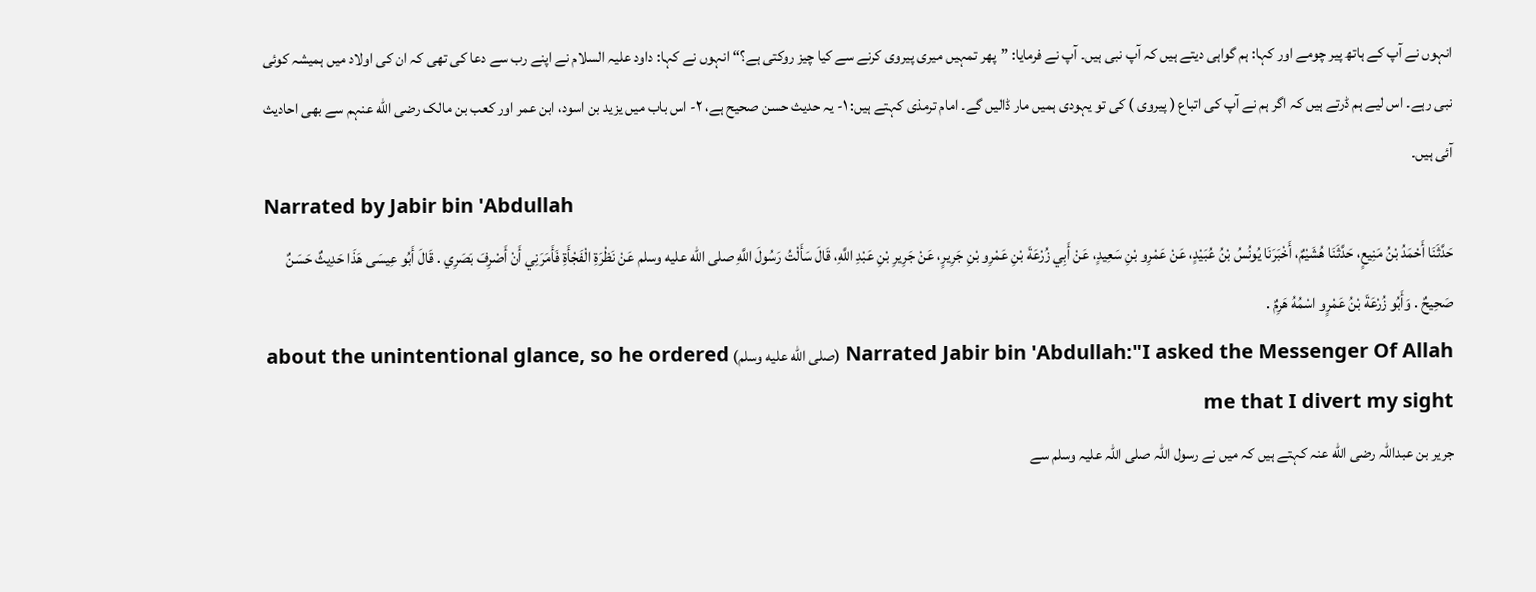انہوں نے آپ کے ہاتھ پیر چومے اور کہا: ہم گواہی دیتے ہیں کہ آپ نبی ہیں۔ آپ نے فرمایا: ”پھر تمہیں میری پیروی کرنے سے کیا چیز روکتی ہے؟“ انہوں نے کہا: داود علیہ السلام نے اپنے رب سے دعا کی تھی کہ ان کی اولاد میں ہمیشہ کوئی نبی رہے۔ اس لیے ہم ڈرتے ہیں کہ اگر ہم نے آپ کی اتباع ( پیروی ) کی تو یہودی ہمیں مار ڈالیں گے۔ امام ترمذی کہتے ہیں: ۱- یہ حدیث حسن صحیح ہے، ۲- اس باب میں یزید بن اسود، ابن عمر اور کعب بن مالک رضی الله عنہم سے بھی احادیث آئی ہیں۔
Narrated by Jabir bin 'Abdullah
حَدَّثَنَا أَحْمَدُ بْنُ مَنِيعٍ، حَدَّثَنَا هُشَيْمٌ، أَخْبَرَنَا يُونُسُ بْنُ عُبَيْدٍ، عَنْ عَمْرِو بْنِ سَعِيدٍ، عَنْ أَبِي زُرْعَةَ بْنِ عَمْرِو بْنِ جَرِيرٍ، عَنْ جَرِيرِ بْنِ عَبْدِ اللَّهِ، قَالَ سَأَلْتُ رَسُولَ اللَّهِ صلى الله عليه وسلم عَنْ نَظْرَةِ الْفَجْأَةِ فَأَمَرَنِي أَنْ أَصْرِفَ بَصَرِي . قَالَ أَبُو عِيسَى هَذَا حَدِيثٌ حَسَنٌ صَحِيحٌ . وَأَبُو زُرْعَةَ بْنُ عَمْرٍو اسْمُهُ هَرِمٌ .
Narrated Jabir bin 'Abdullah:"I asked the Messenger Of Allah (صلى الله عليه وسلم) about the unintentional glance, so he ordered me that I divert my sight
جریر بن عبداللہ رضی الله عنہ کہتے ہیں کہ میں نے رسول اللہ صلی اللہ علیہ وسلم سے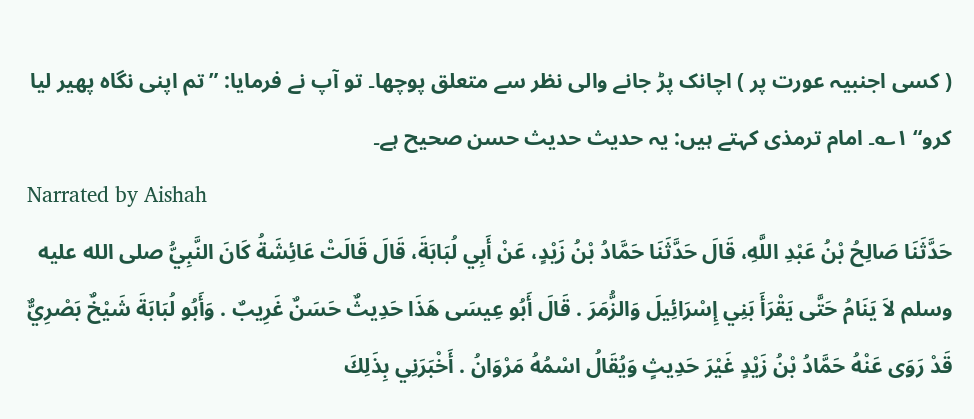( کسی اجنبیہ عورت پر ) اچانک پڑ جانے والی نظر سے متعلق پوچھا۔ تو آپ نے فرمایا: ”تم اپنی نگاہ پھیر لیا کرو“ ۱؎۔ امام ترمذی کہتے ہیں: یہ حدیث حدیث حسن صحیح ہے۔
Narrated by Aishah
حَدَّثَنَا صَالِحُ بْنُ عَبْدِ اللَّهِ، قَالَ حَدَّثَنَا حَمَّادُ بْنُ زَيْدٍ، عَنْ أَبِي لُبَابَةَ، قَالَ قَالَتْ عَائِشَةُ كَانَ النَّبِيُّ صلى الله عليه وسلم لاَ يَنَامُ حَتَّى يَقْرَأَ بَنِي إِسْرَائِيلَ وَالزُّمَرَ . قَالَ أَبُو عِيسَى هَذَا حَدِيثٌ حَسَنٌ غَرِيبٌ . وَأَبُو لُبَابَةَ شَيْخٌ بَصْرِيٌّ قَدْ رَوَى عَنْهُ حَمَّادُ بْنُ زَيْدٍ غَيْرَ حَدِيثٍ وَيُقَالُ اسْمُهُ مَرْوَانُ . أَخْبَرَنِي بِذَلِكَ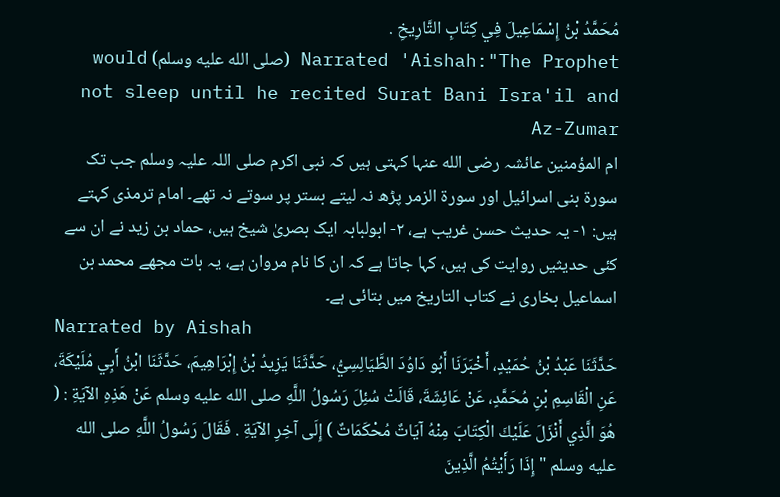مُحَمَّدُ بْنُ إِسْمَاعِيلَ فِي كِتَابِ التَّارِيخِ .
Narrated 'Aishah:"The Prophet (صلى الله عليه وسلم) would not sleep until he recited Surat Bani Isra'il and Az-Zumar
ام المؤمنین عائشہ رضی الله عنہا کہتی ہیں کہ نبی اکرم صلی اللہ علیہ وسلم جب تک سورۃ بنی اسرائیل اور سورۃ الزمر پڑھ نہ لیتے بستر پر سوتے نہ تھے۔ امام ترمذی کہتے ہیں: ۱- یہ حدیث حسن غریب ہے، ۲- ابولبابہ ایک بصریٰ شیخ ہیں، حماد بن زید نے ان سے کئی حدیثیں روایت کی ہیں، کہا جاتا ہے کہ ان کا نام مروان ہے، یہ بات مجھے محمد بن اسماعیل بخاری نے کتاب التاریخ میں بتائی ہے۔
Narrated by Aishah
حَدَّثَنَا عَبْدُ بْنُ حُمَيْدٍ، أَخْبَرَنَا أَبُو دَاوُدَ الطَّيَالِسِيُّ، حَدَّثَنَا يَزِيدُ بْنُ إِبْرَاهِيمَ، حَدَّثَنَا ابْنُ أَبِي مُلَيْكَةَ، عَنِ الْقَاسِمِ بْنِ مُحَمَّدٍ، عَنْ عَائِشَةَ، قَالَتْ سُئِلَ رَسُولُ اللَّهِ صلى الله عليه وسلم عَنْ هَذِهِ الآيَةِ : ( هُوَ الَّذِي أَنْزَلَ عَلَيْكَ الْكِتَابَ مِنْهُ آيَاتٌ مُحْكَمَاتٌ ) إِلَى آخِرِ الآيَةِ . فَقَالَ رَسُولُ اللَّهِ صلى الله عليه وسلم " إِذَا رَأَيْتُمُ الَّذِينَ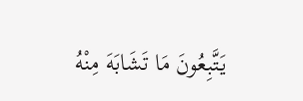يَتَّبِعُونَ مَا تَشَابَهَ مِنْهُ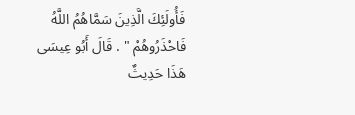فَأُولَئِكَ الَّذِينَ سَمَّاهُمُ اللَّهُ فَاحْذَرُوهُمْ " . قَالَ أَبُو عِيسَى هَذَا حَدِيثٌ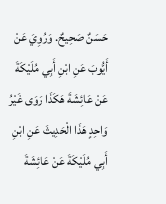حَسَنٌ صَحِيحٌ. وَرُوِيَ عَنْ أَيُّوبَ عَنِ ابْنِ أَبِي مُلَيْكَةَ عَنْ عَائِشَةَ هَكَذَا رَوَى غَيْرُ وَاحِدٍ هَذَا الْحَدِيثَ عَنِ ابْنِ أَبِي مُلَيْكَةَ عَنْ عَائِشَةَ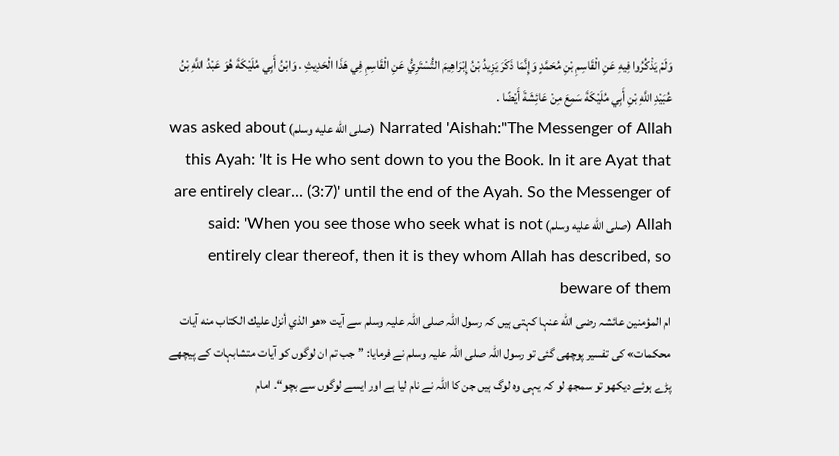وَلَمْ يَذْكُرُوا فِيهِ عَنِ الْقَاسِمِ بْنِ مُحَمَّدٍ وَإِنَّمَا ذَكَرَ يَزِيدُ بْنُ إِبْرَاهِيمَ التُّسْتَرِيُّ عَنِ الْقَاسِمِ فِي هَذَا الْحَدِيثِ . وَابْنُ أَبِي مُلَيْكَةَ هُوَ عَبْدُ اللَّهِ بْنُ عُبَيْدِ اللَّهِ بْنِ أَبِي مُلَيْكَةَ سَمِعَ مِنْ عَائِشَةَ أَيْضًا .
Narrated 'Aishah:"The Messenger of Allah (صلى الله عليه وسلم) was asked about this Ayah: 'It is He who sent down to you the Book. In it are Ayat that are entirely clear... (3:7)' until the end of the Ayah. So the Messenger of Allah (صلى الله عليه وسلم) said: 'When you see those who seek what is not entirely clear thereof, then it is they whom Allah has described, so beware of them
ام المؤمنین عائشہ رضی الله عنہا کہتی ہیں کہ رسول اللہ صلی اللہ علیہ وسلم سے آیت «هو الذي أنزل عليك الكتاب منه آيات محكمات» کی تفسیر پوچھی گئی تو رسول اللہ صلی اللہ علیہ وسلم نے فرمایا: ”جب تم ان لوگوں کو آیات متشابہات کے پیچھے پڑے ہوئے دیکھو تو سمجھ لو کہ یہی وہ لوگ ہیں جن کا اللہ نے نام لیا ہے اور ایسے لوگوں سے بچو“۔ امام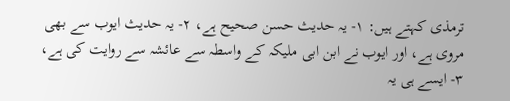ترمذی کہتے ہیں: ۱- یہ حدیث حسن صحیح ہے، ۲- یہ حدیث ایوب سے بھی مروی ہے، اور ایوب نے ابن ابی ملیکہ کے واسطہ سے عائشہ سے روایت کی ہے، ۳- ایسے ہی یہ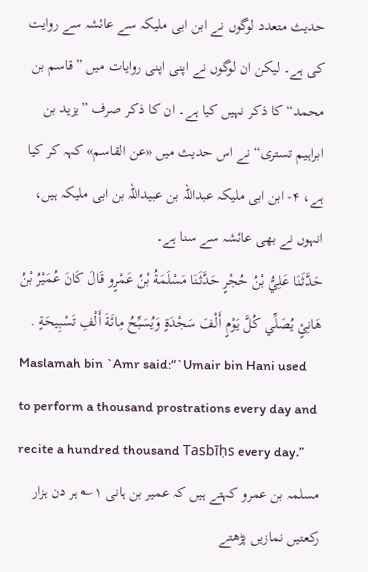حدیث متعدد لوگوں نے ابن ابی ملیکہ سے عائشہ سے روایت کی ہے۔ لیکن ان لوگوں نے اپنی اپنی روایات میں ”قاسم بن محمد“ کا ذکر نہیں کیا ہے۔ ان کا ذکر صرف ”یزید بن ابراہیم تستری“ نے اس حدیث میں «عن القاسم» کہہ کر کیا ہے، ۴- ابن ابی ملیکہ عبداللہ بن عبیداللہ بن ابی ملیکہ ہیں، انہوں نے بھی عائشہ سے سنا ہے۔
حَدَّثَنَا عَلِيُّ بْنُ حُجْرٍ حَدَّثَنَا مَسْلَمَةُ بْنُ عَمْرٍو قَالَ كَانَ عُمَيْرُ بْنُ هَانِئٍ يُصَلِّي كُلَّ يَوْمٍ أَلْفَ سَجْدَةٍ وَيُسَبِّحُ مِائَةَ أَلْفِ تَسْبِيحَةٍ .
Maslamah bin `Amr said:“`Umair bin Hani used to perform a thousand prostrations every day and recite a hundred thousand Tasbīḥs every day.”
مسلمہ بن عمرو کہتے ہیں کہ عمیر بن ہانی ۱؎ ہر دن ہزار رکعتیں نمازیں پڑھتے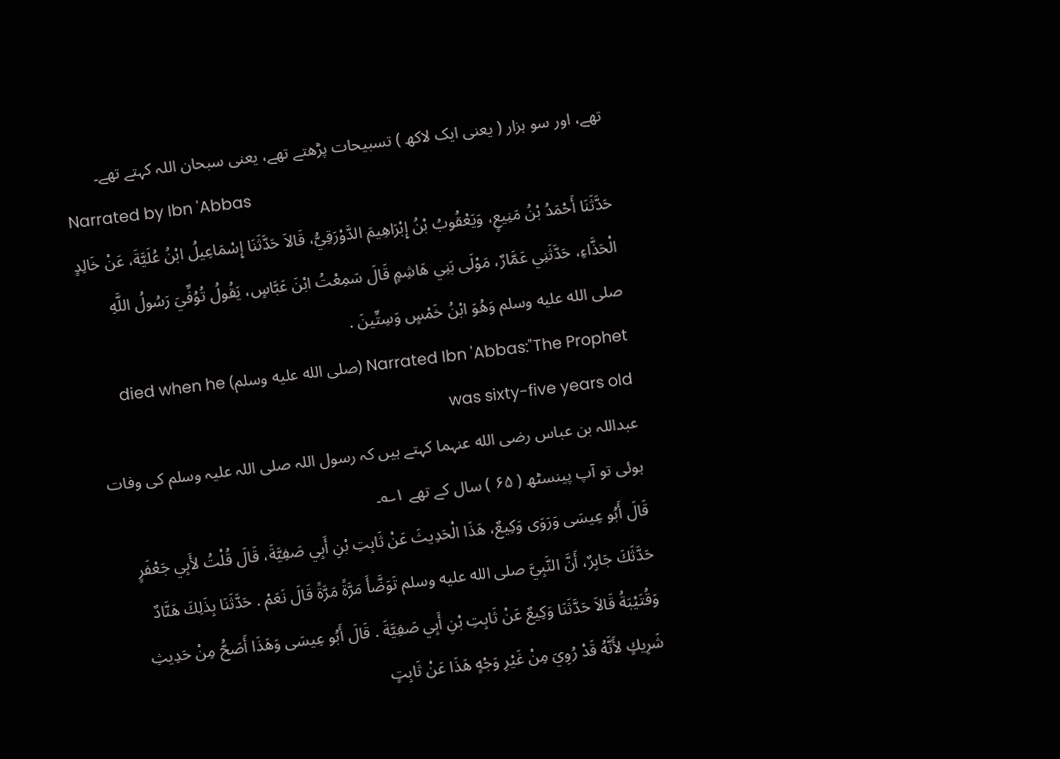تھے، اور سو ہزار ( یعنی ایک لاکھ ) تسبیحات پڑھتے تھے، یعنی سبحان اللہ کہتے تھے۔
Narrated by Ibn 'Abbas
حَدَّثَنَا أَحْمَدُ بْنُ مَنِيعٍ، وَيَعْقُوبُ بْنُ إِبْرَاهِيمَ الدَّوْرَقِيُّ، قَالاَ حَدَّثَنَا إِسْمَاعِيلُ ابْنُ عُلَيَّةَ، عَنْ خَالِدٍ الْحَذَّاءِ، حَدَّثَنِي عَمَّارٌ، مَوْلَى بَنِي هَاشِمٍ قَالَ سَمِعْتُ ابْنَ عَبَّاسٍ، يَقُولُ تُوُفِّيَ رَسُولُ اللَّهِ صلى الله عليه وسلم وَهُوَ ابْنُ خَمْسٍ وَسِتِّينَ .
Narrated Ibn 'Abbas:"The Prophet (صلى الله عليه وسلم) died when he was sixty-five years old
عبداللہ بن عباس رضی الله عنہما کہتے ہیں کہ رسول اللہ صلی اللہ علیہ وسلم کی وفات ہوئی تو آپ پینسٹھ ( ۶۵ ) سال کے تھے ۱؎۔
قَالَ أَبُو عِيسَى وَرَوَى وَكِيعٌ، هَذَا الْحَدِيثَ عَنْ ثَابِتِ بْنِ أَبِي صَفِيَّةَ، قَالَ قُلْتُ لأَبِي جَعْفَرٍ حَدَّثَكَ جَابِرٌ، أَنَّ النَّبِيَّ صلى الله عليه وسلم تَوَضَّأَ مَرَّةً مَرَّةً قَالَ نَعَمْ . حَدَّثَنَا بِذَلِكَ هَنَّادٌ وَقُتَيْبَةُ قَالاَ حَدَّثَنَا وَكِيعٌ عَنْ ثَابِتِ بْنِ أَبِي صَفِيَّةَ . قَالَ أَبُو عِيسَى وَهَذَا أَصَحُّ مِنْ حَدِيثِ شَرِيكٍ لأَنَّهُ قَدْ رُوِيَ مِنْ غَيْرِ وَجْهٍ هَذَا عَنْ ثَابِتٍ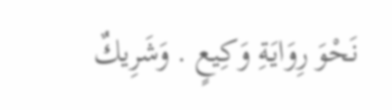نَحْوَ رِوَايَةِ وَكِيعٍ . وَشَرِيكٌ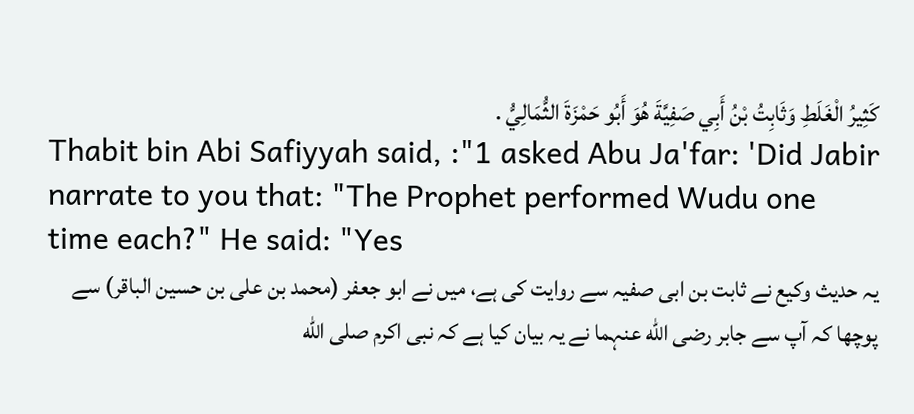كَثِيرُ الْغَلَطِ وَثَابِتُ بْنُ أَبِي صَفِيَّةَ هُوَ أَبُو حَمْزَةَ الثُّمَالِيُّ .
Thabit bin Abi Safiyyah said, :"1 asked Abu Ja'far: 'Did Jabir narrate to you that: "The Prophet performed Wudu one time each?" He said: "Yes
یہ حدیث وکیع نے ثابت بن ابی صفیہ سے روایت کی ہے، میں نے ابو جعفر (محمد بن علی بن حسین الباقر) سے پوچھا کہ آپ سے جابر رضی الله عنہما نے یہ بیان کیا ہے کہ نبی اکرم صلی الله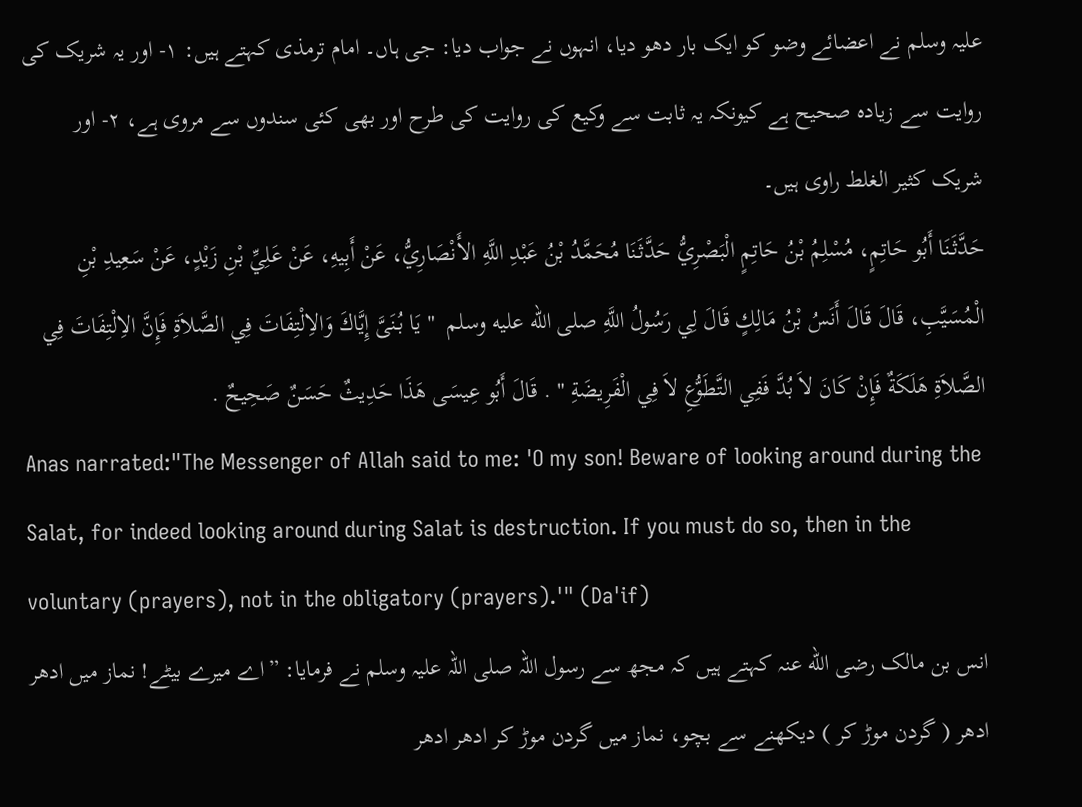علیہ وسلم نے اعضائے وضو کو ایک بار دھو دیا، انہوں نے جواب دیا: جی ہاں۔ امام ترمذی کہتے ہیں: ۱- اور یہ شریک کی روایت سے زیادہ صحیح ہے کیونکہ یہ ثابت سے وکیع کی روایت کی طرح اور بھی کئی سندوں سے مروی ہے، ۲- اور شریک کثیر الغلط راوی ہیں۔
حَدَّثَنَا أَبُو حَاتِمٍ، مُسْلِمُ بْنُ حَاتِمٍ الْبَصْرِيُّ حَدَّثَنَا مُحَمَّدُ بْنُ عَبْدِ اللَّهِ الأَنْصَارِيُّ، عَنْ أَبِيهِ، عَنْ عَلِيِّ بْنِ زَيْدٍ، عَنْ سَعِيدِ بْنِ الْمُسَيَّبِ، قَالَ قَالَ أَنَسُ بْنُ مَالِكٍ قَالَ لِي رَسُولُ اللَّهِ صلى الله عليه وسلم  " يَا بُنَىَّ إِيَّاكَ وَالاِلْتِفَاتَ فِي الصَّلاَةِ فَإِنَّ الاِلْتِفَاتَ فِي الصَّلاَةِ هَلَكَةٌ فَإِنْ كَانَ لاَ بُدَّ فَفِي التَّطَوُّعِ لاَ فِي الْفَرِيضَةِ " . قَالَ أَبُو عِيسَى هَذَا حَدِيثٌ حَسَنٌ صَحِيحٌ .
Anas narrated:"The Messenger of Allah said to me: 'O my son! Beware of looking around during the Salat, for indeed looking around during Salat is destruction. If you must do so, then in the voluntary (prayers), not in the obligatory (prayers).'" (Da'if)
انس بن مالک رضی الله عنہ کہتے ہیں کہ مجھ سے رسول اللہ صلی اللہ علیہ وسلم نے فرمایا: ”اے میرے بیٹے! نماز میں ادھر ادھر ( گردن موڑ کر ) دیکھنے سے بچو، نماز میں گردن موڑ کر ادھر ادھر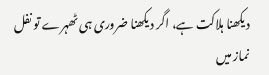دیکھنا ہلاکت ہے، اگر دیکھنا ضروری ہی ٹھہرے تو نفل نماز میں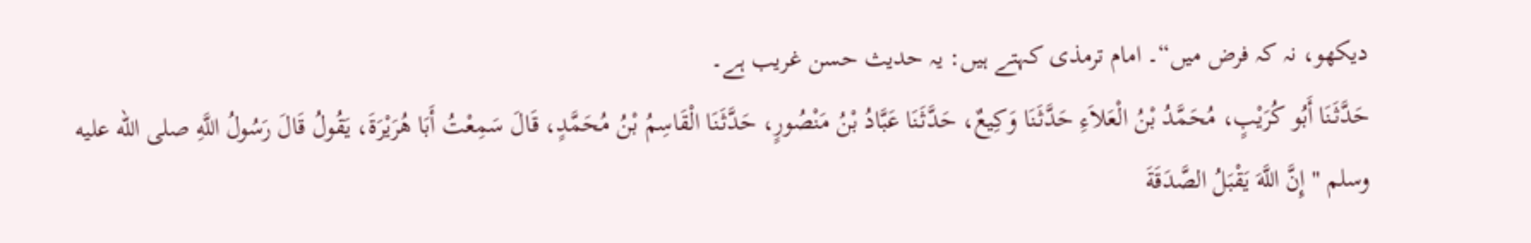دیکھو، نہ کہ فرض میں“۔ امام ترمذی کہتے ہیں: یہ حدیث حسن غریب ہے۔
حَدَّثَنَا أَبُو كُرَيْبٍ، مُحَمَّدُ بْنُ الْعَلاَءِ حَدَّثَنَا وَكِيعٌ، حَدَّثَنَا عَبَّادُ بْنُ مَنْصُورٍ، حَدَّثَنَا الْقَاسِمُ بْنُ مُحَمَّدٍ، قَالَ سَمِعْتُ أَبَا هُرَيْرَةَ، يَقُولُ قَالَ رَسُولُ اللَّهِ صلى الله عليه وسلم " إِنَّ اللَّهَ يَقْبَلُ الصَّدَقَةَ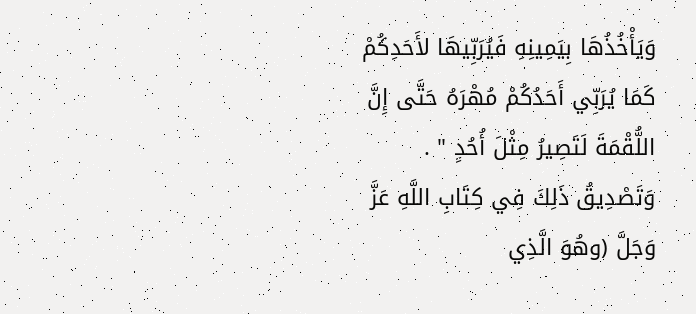وَيَأْخُذُهَا بِيَمِينِهِ فَيُرَبِّيهَا لأَحَدِكُمْ كَمَا يُرَبِّي أَحَدُكُمْ مُهْرَهُ حَتَّى إِنَّ اللُّقْمَةَ لَتَصِيرُ مِثْلَ أُحُدٍ " . وَتَصْدِيقُ ذَلِكَ فِي كِتَابِ اللَّهِ عَزَّ وَجَلَّ (وهُوَ الَّذِي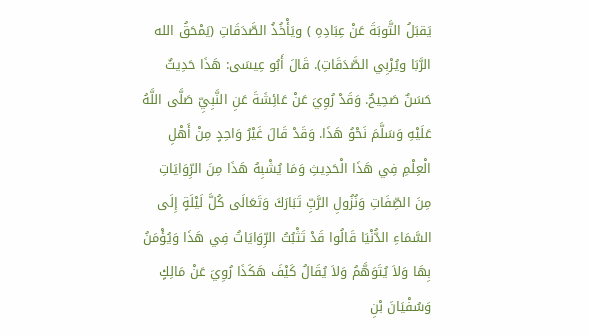يَقبَلُ التَّوبَةَ عَنْ عِبَادِهِ ) ويَأْخُذُ الصَّدَقَاتِ (يَمْحَقُ الله الرَّبَا ويُرْبِي الصَّدَقَاتِ). قَالَ أَبُو عِيسَى: هَذَا حَدِيثٌ حَسَنٌ صَحِيحٌ. وَقَدْ رُوِيَ عَنْ عَائِشَةَ عَنِ النَّبِيِّ صَلَّى اللَّهُ عَلَيْهِ وَسَلَّمَ نَحْوُ هَذَا. وَقَدْ قَالَ غَيْرُ وَاحِدٍ مِنْ أَهْلِ الْعِلْمِ فِي هَذَا الْحَدِيثِ وَمَا يُشْبِهُ هَذَا مِنَ الرِّوَايَاتِ مِنَ الصِّفَاتِ وَنُزُولِ الرَّبِّ تَبَارَكَ وَتَعَالَى كُلَّ لَيْلَةٍ إِلَى السَّمَاءِ الدُّنْيَا قَالُوا قَدْ تَثْبُتُ الرِّوَايَاتُ فِي هَذَا وَيُؤْمَنُ بِهَا وَلاَ يُتَوَهَّمُ وَلاَ يُقَالُ كَيْفَ هَكَذَا رُوِيَ عَنْ مَالِكٍ وَسُفْيَانَ بْنِ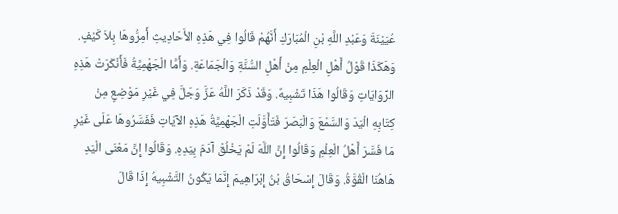عُيَيْنَةَ وَعَبْدِ اللَّهِ بْنِ الْمُبَارَكِ أَنَّهُمْ قَالُوا فِي هَذِهِ الأَحَادِيثِ أَمِرُّوهَا بِلاَ كَيْفٍ. وَهَكَذَا قَوْلُ أَهْلِ الْعِلْمِ مِنْ أَهْلِ السُّنَّةِ وَالْجَمَاعَةِ. وَأَمَّا الْجَهْمِيَّةُ فَأَنْكَرَتْ هَذِهِ الرِّوَايَاتِ وَقَالُوا هَذَا تَشْبِيهٌ. وَقَدْ ذَكَرَ اللَّهُ عَزَّ وَجَلَّ فِي غَيْرِ مَوْضِعٍ مِنْ كِتَابِهِ الْيَدَ وَالسَّمْعَ وَالْبَصَرَ فَتَأَوَّلَتِ الْجَهْمِيَّةُ هَذِهِ الآيَاتِ فَفَسَّرُوهَا عَلَى غَيْرِ مَا فَسَّرَ أَهْلُ الْعِلْمِ وَقَالُوا إِنَّ اللَّهَ لَمْ يَخْلُقْ آدَمَ بِيَدِهِ. وَقَالُوا إِنَّ مَعْنَى الْيَدِ هَاهُنَا الْقُوَّةُ. وَقَالَ إِسْحَاقُ بْنُ إِبْرَاهِيمَ إِنَّمَا يَكُونُ التَّشْبِيهُ إِذَا قَالَ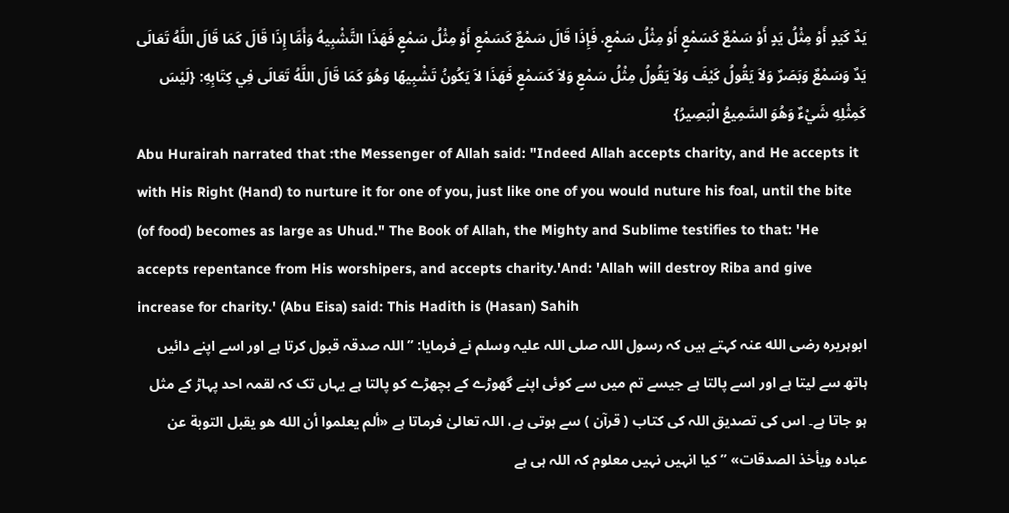يَدٌ كَيَدٍ أَوْ مِثْلُ يَدٍ أَوْ سَمْعٌ كَسَمْعٍ أَوْ مِثْلُ سَمْعٍ. فَإِذَا قَالَ سَمْعٌ كَسَمْعٍ أَوْ مِثْلُ سَمْعٍ فَهَذَا التَّشْبِيهُ وَأَمَّا إِذَا قَالَ كَمَا قَالَ اللَّهُ تَعَالَى يَدٌ وَسَمْعٌ وَبَصَرٌ وَلاَ يَقُولُ كَيْفَ وَلاَ يَقُولُ مِثْلُ سَمْعٍ وَلاَ كَسَمْعٍ فَهَذَا لاَ يَكُونُ تَشْبِيهًا وَهُوَ كَمَا قَالَ اللَّهُ تَعَالَى فِي كِتَابِهِ: {لَيْسَ كَمِثْلِهِ شَيْءٌ وَهُوَ السَّمِيعُ الْبَصِيرُ}
Abu Hurairah narrated that :the Messenger of Allah said: "Indeed Allah accepts charity, and He accepts it with His Right (Hand) to nurture it for one of you, just like one of you would nuture his foal, until the bite (of food) becomes as large as Uhud." The Book of Allah, the Mighty and Sublime testifies to that: 'He accepts repentance from His worshipers, and accepts charity.'And: 'Allah will destroy Riba and give increase for charity.' (Abu Eisa) said: This Hadith is (Hasan) Sahih
ابوہریرہ رضی الله عنہ کہتے ہیں کہ رسول اللہ صلی اللہ علیہ وسلم نے فرمایا: ”اللہ صدقہ قبول کرتا ہے اور اسے اپنے دائیں ہاتھ سے لیتا ہے اور اسے پالتا ہے جیسے تم میں سے کوئی اپنے گھوڑے کے بچھڑے کو پالتا ہے یہاں تک کہ لقمہ احد پہاڑ کے مثل ہو جاتا ہے۔ اس کی تصدیق اللہ کی کتاب ( قرآن ) سے ہوتی ہے، اللہ تعالیٰ فرماتا ہے «ألم يعلموا أن الله هو يقبل التوبة عن عباده ويأخذ الصدقات» ”کیا انہیں نہیں معلوم کہ اللہ ہی ہے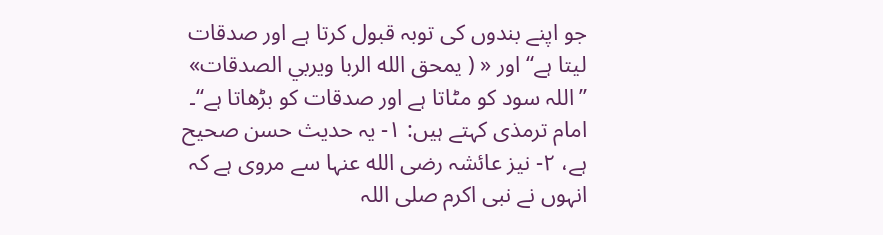جو اپنے بندوں کی توبہ قبول کرتا ہے اور صدقات لیتا ہے“ اور « ( يمحق الله الربا ويربي الصدقات» ”اللہ سود کو مٹاتا ہے اور صدقات کو بڑھاتا ہے“۔ امام ترمذی کہتے ہیں: ۱- یہ حدیث حسن صحیح ہے، ۲- نیز عائشہ رضی الله عنہا سے مروی ہے کہ انہوں نے نبی اکرم صلی اللہ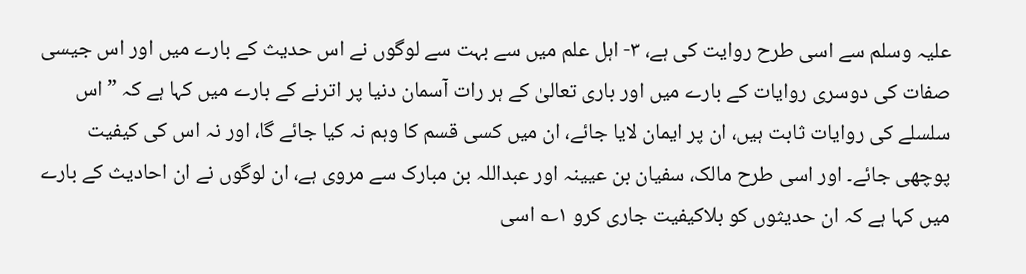علیہ وسلم سے اسی طرح روایت کی ہے، ۳- اہل علم میں سے بہت سے لوگوں نے اس حدیث کے بارے میں اور اس جیسی صفات کی دوسری روایات کے بارے میں اور باری تعالیٰ کے ہر رات آسمان دنیا پر اترنے کے بارے میں کہا ہے کہ ”اس سلسلے کی روایات ثابت ہیں، ان پر ایمان لایا جائے، ان میں کسی قسم کا وہم نہ کیا جائے گا، اور نہ اس کی کیفیت پوچھی جائے۔ اور اسی طرح مالک، سفیان بن عیینہ اور عبداللہ بن مبارک سے مروی ہے، ان لوگوں نے ان احادیث کے بارے میں کہا ہے کہ ان حدیثوں کو بلاکیفیت جاری کرو ۱؎ اسی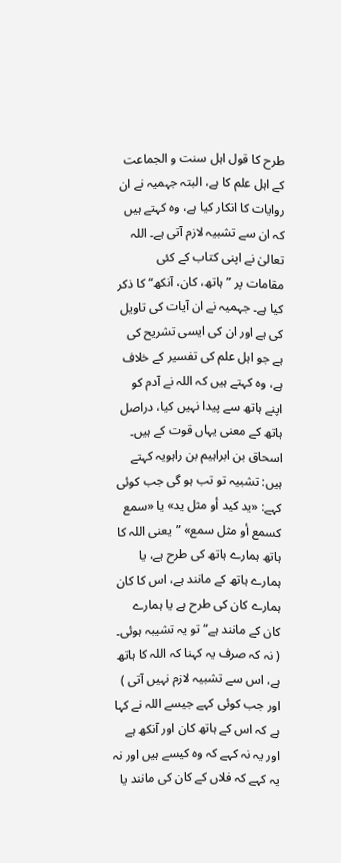طرح کا قول اہل سنت و الجماعت کے اہل علم کا ہے، البتہ جہمیہ نے ان روایات کا انکار کیا ہے، وہ کہتے ہیں کہ ان سے تشبیہ لازم آتی ہے۔ اللہ تعالیٰ نے اپنی کتاب کے کئی مقامات پر ”ہاتھ، کان، آنکھ“ کا ذکر کیا ہے۔ جہمیہ نے ان آیات کی تاویل کی ہے اور ان کی ایسی تشریح کی ہے جو اہل علم کی تفسیر کے خلاف ہے، وہ کہتے ہیں کہ اللہ نے آدم کو اپنے ہاتھ سے پیدا نہیں کیا، دراصل ہاتھ کے معنی یہاں قوت کے ہیں۔ اسحاق بن ابراہیم بن راہویہ کہتے ہیں: تشبیہ تو تب ہو گی جب کوئی کہے: «يد كيد أو مثل يد» یا «سمع كسمع أو مثل سمع» ”یعنی اللہ کا ہاتھ ہمارے ہاتھ کی طرح ہے، یا ہمارے ہاتھ کے مانند ہے، اس کا کان ہمارے کان کی طرح ہے یا ہمارے کان کے مانند ہے“ تو یہ تشیبہ ہوئی۔ ( نہ کہ صرف یہ کہنا کہ اللہ کا ہاتھ ہے، اس سے تشبیہ لازم نہیں آتی ) اور جب کوئی کہے جیسے اللہ نے کہا ہے کہ اس کے ہاتھ کان اور آنکھ ہے اور یہ نہ کہے کہ وہ کیسے ہیں اور نہ یہ کہے کہ فلاں کے کان کی مانند یا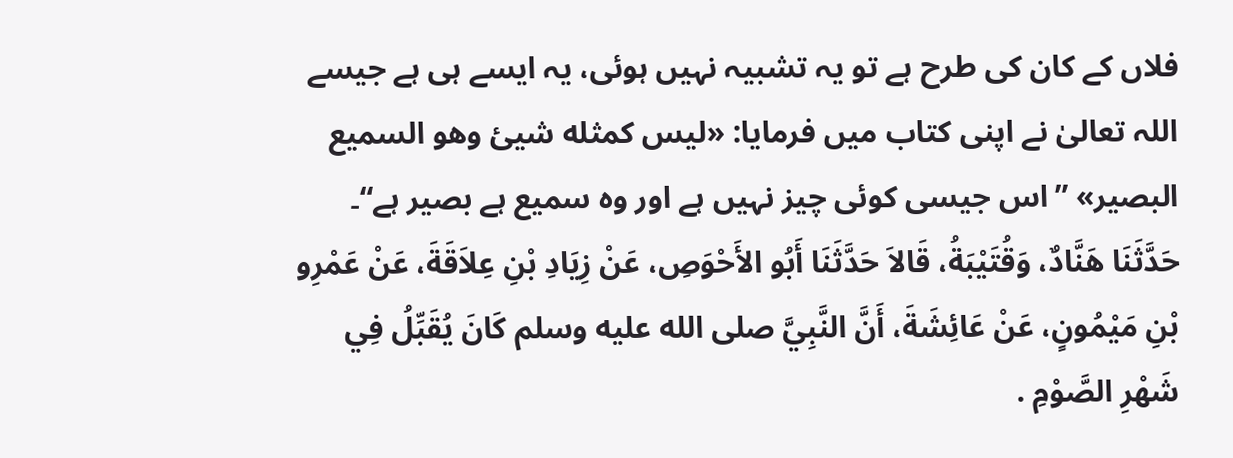فلاں کے کان کی طرح ہے تو یہ تشبیہ نہیں ہوئی، یہ ایسے ہی ہے جیسے اللہ تعالیٰ نے اپنی کتاب میں فرمایا: «ليس كمثله شيئ وهو السميع البصير» ”اس جیسی کوئی چیز نہیں ہے اور وہ سمیع ہے بصیر ہے“۔
حَدَّثَنَا هَنَّادٌ، وَقُتَيْبَةُ، قَالاَ حَدَّثَنَا أَبُو الأَحْوَصِ، عَنْ زِيَادِ بْنِ عِلاَقَةَ، عَنْ عَمْرِو بْنِ مَيْمُونٍ، عَنْ عَائِشَةَ، أَنَّ النَّبِيَّ صلى الله عليه وسلم كَانَ يُقَبِّلُ فِي شَهْرِ الصَّوْمِ .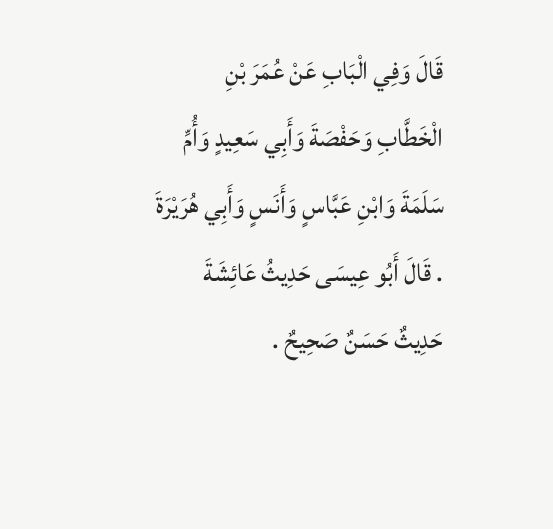قَالَ وَفِي الْبَابِ عَنْ عُمَرَ بْنِ الْخَطَّابِ وَحَفْصَةَ وَأَبِي سَعِيدٍ وَأُمِّ سَلَمَةَ وَابْنِ عَبَّاسٍ وَأَنَسٍ وَأَبِي هُرَيْرَةَ . قَالَ أَبُو عِيسَى حَدِيثُ عَائِشَةَ حَدِيثٌ حَسَنٌ صَحِيحٌ .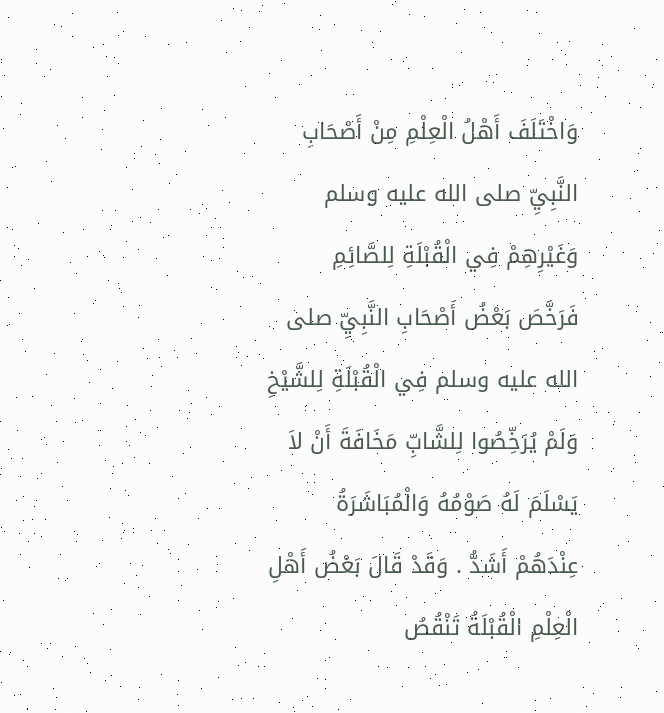وَاخْتَلَفَ أَهْلُ الْعِلْمِ مِنْ أَصْحَابِ النَّبِيِّ صلى الله عليه وسلم وَغَيْرِهِمْ فِي الْقُبْلَةِ لِلصَّائِمِ فَرَخَّصَ بَعْضُ أَصْحَابِ النَّبِيِّ صلى الله عليه وسلم فِي الْقُبْلَةِ لِلشَّيْخِ وَلَمْ يُرَخِّصُوا لِلشَّابِّ مَخَافَةَ أَنْ لاَ يَسْلَمَ لَهُ صَوْمُهُ وَالْمُبَاشَرَةُ عِنْدَهُمْ أَشَدُّ . وَقَدْ قَالَ بَعْضُ أَهْلِ الْعِلْمِ الْقُبْلَةُ تَنْقُصُ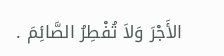الأَجْرَ وَلاَ تُفْطِرُ الصَّائِمَ .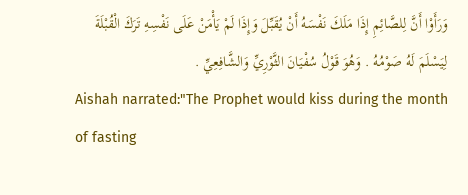وَرَأَوْا أَنَّ لِلصَّائِمِ إِذَا مَلَكَ نَفْسَهُ أَنْ يُقَبِّلَ وَإِذَا لَمْ يَأْمَنْ عَلَى نَفْسِهِ تَرَكَ الْقُبْلَةَ لِيَسْلَمَ لَهُ صَوْمُهُ . وَهُوَ قَوْلُ سُفْيَانَ الثَّوْرِيِّ وَالشَّافِعِيِّ .
Aishah narrated:"The Prophet would kiss during the month of fasting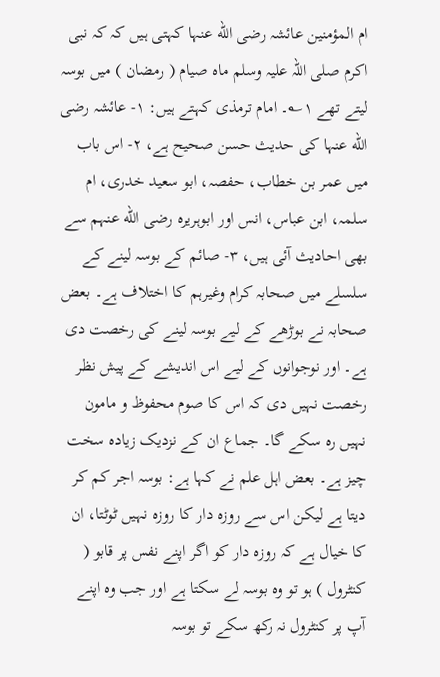ام المؤمنین عائشہ رضی الله عنہا کہتی ہیں کہ کہ نبی اکرم صلی اللہ علیہ وسلم ماہ صیام ( رمضان ) میں بوسہ لیتے تھے ۱؎۔ امام ترمذی کہتے ہیں: ۱- عائشہ رضی الله عنہا کی حدیث حسن صحیح ہے، ۲- اس باب میں عمر بن خطاب، حفصہ، ابو سعید خدری، ام سلمہ، ابن عباس، انس اور ابوہریرہ رضی الله عنہم سے بھی احادیث آئی ہیں، ۳- صائم کے بوسہ لینے کے سلسلے میں صحابہ کرام وغیرہم کا اختلاف ہے۔ بعض صحابہ نے بوڑھے کے لیے بوسہ لینے کی رخصت دی ہے۔ اور نوجوانوں کے لیے اس اندیشے کے پیش نظر رخصت نہیں دی کہ اس کا صوم محفوظ و مامون نہیں رہ سکے گا۔ جماع ان کے نزدیک زیادہ سخت چیز ہے۔ بعض اہل علم نے کہا ہے: بوسہ اجر کم کر دیتا ہے لیکن اس سے روزہ دار کا روزہ نہیں ٹوٹتا، ان کا خیال ہے کہ روزہ دار کو اگر اپنے نفس پر قابو ( کنٹرول ) ہو تو وہ بوسہ لے سکتا ہے اور جب وہ اپنے آپ پر کنٹرول نہ رکھ سکے تو بوسہ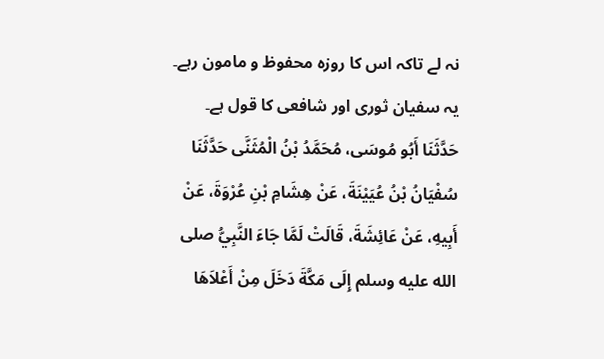نہ لے تاکہ اس کا روزہ محفوظ و مامون رہے۔ یہ سفیان ثوری اور شافعی کا قول ہے۔
حَدَّثَنَا أَبُو مُوسَى، مُحَمَّدُ بْنُ الْمُثَنَّى حَدَّثَنَا سُفْيَانُ بْنُ عُيَيْنَةَ، عَنْ هِشَامِ بْنِ عُرْوَةَ، عَنْ أَبِيهِ، عَنْ عَائِشَةَ، قَالَتْ لَمَّا جَاءَ النَّبِيُّ صلى الله عليه وسلم إِلَى مَكَّةَ دَخَلَ مِنْ أَعْلاَهَا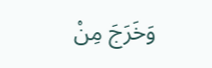وَخَرَجَ مِنْ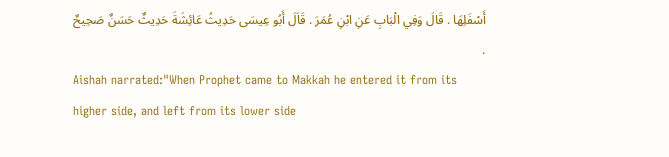أَسْفَلِهَا . قَالَ وَفِي الْبَابِ عَنِ ابْنِ عُمَرَ . قَاَلَ أَبُو عِيسَى حَدِيثُ عَائِشَةَ حَدِيثٌ حَسَنٌ صَحِيحٌ .
Aishah narrated:"When Prophet came to Makkah he entered it from its higher side, and left from its lower side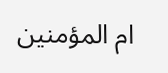ام المؤمنین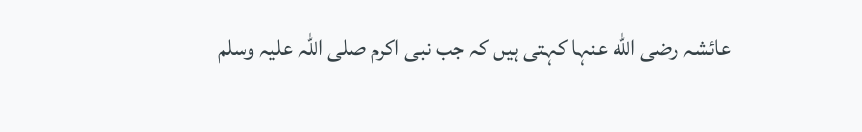عائشہ رضی الله عنہا کہتی ہیں کہ جب نبی اکرم صلی اللہ علیہ وسلم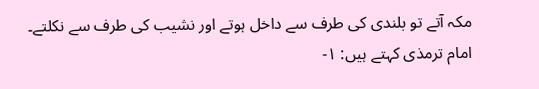مکہ آتے تو بلندی کی طرف سے داخل ہوتے اور نشیب کی طرف سے نکلتے۔ امام ترمذی کہتے ہیں: ۱-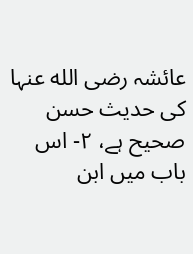عائشہ رضی الله عنہا کی حدیث حسن صحیح ہے، ۲- اس باب میں ابن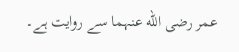عمر رضی الله عنہما سے روایت ہے۔